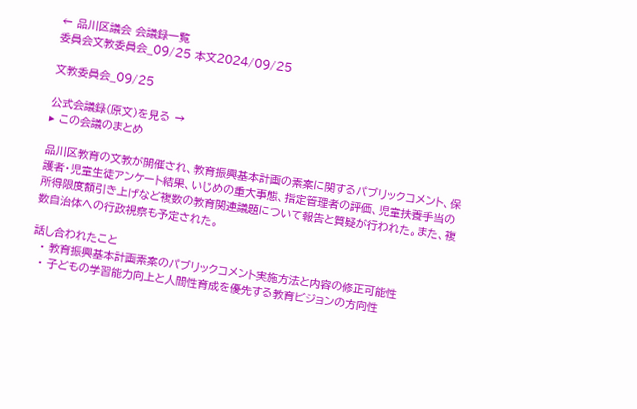← 品川区議会 会議録一覧
委員会文教委員会_09/25 本文2024/09/25

文教委員会_09/25

公式会議録(原文)を見る →
▸ この会議のまとめ

品川区教育の文教が開催され、教育振興基本計画の素案に関するパブリックコメント、保護者・児童生徒アンケート結果、いじめの重大事態、指定管理者の評価、児童扶養手当の所得限度額引き上げなど複数の教育関連議題について報告と質疑が行われた。また、複数自治体への行政視察も予定された。

話し合われたこと
  • 教育振興基本計画素案のパブリックコメント実施方法と内容の修正可能性
  • 子どもの学習能力向上と人間性育成を優先する教育ビジョンの方向性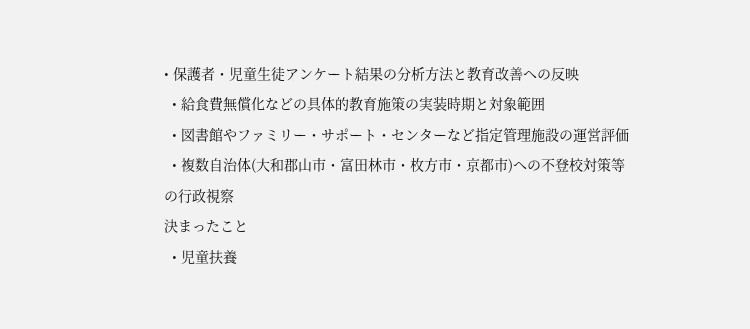• 保護者・児童生徒アンケート結果の分析方法と教育改善への反映
  • 給食費無償化などの具体的教育施策の実装時期と対象範囲
  • 図書館やファミリー・サポート・センターなど指定管理施設の運営評価
  • 複数自治体(大和郡山市・富田林市・枚方市・京都市)への不登校対策等の行政視察
決まったこと
  • 児童扶養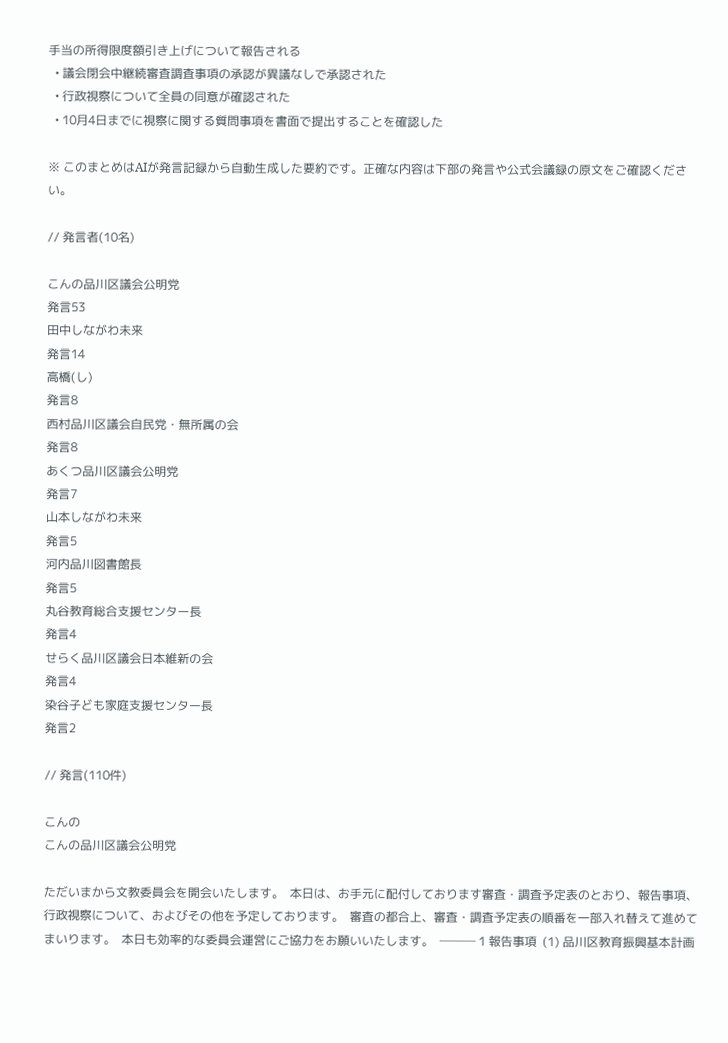手当の所得限度額引き上げについて報告される
  • 議会閉会中継続審査調査事項の承認が異議なしで承認された
  • 行政視察について全員の同意が確認された
  • 10月4日までに視察に関する質問事項を書面で提出することを確認した

※ このまとめはAIが発言記録から自動生成した要約です。正確な内容は下部の発言や公式会議録の原文をご確認ください。

// 発言者(10名)

こんの品川区議会公明党
発言53
田中しながわ未来
発言14
高橋(し)
発言8
西村品川区議会自民党・無所属の会
発言8
あくつ品川区議会公明党
発言7
山本しながわ未来
発言5
河内品川図書館長
発言5
丸谷教育総合支援センター長
発言4
せらく品川区議会日本維新の会
発言4
染谷子ども家庭支援センター長
発言2

// 発言(110件)

こんの
こんの品川区議会公明党

ただいまから文教委員会を開会いたします。  本日は、お手元に配付しております審査・調査予定表のとおり、報告事項、行政視察について、およびその他を予定しております。  審査の都合上、審査・調査予定表の順番を一部入れ替えて進めてまいります。  本日も効率的な委員会運営にご協力をお願いいたします。  ─── 1 報告事項  (1) 品川区教育振興基本計画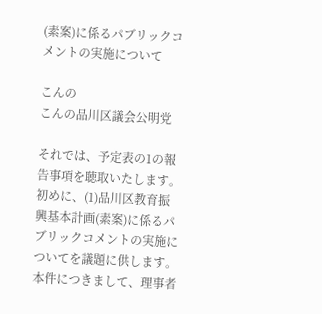(素案)に係るパブリックコメントの実施について

こんの
こんの品川区議会公明党

それでは、予定表の1の報告事項を聴取いたします。  初めに、(1)品川区教育振興基本計画(素案)に係るパブリックコメントの実施についてを議題に供します。  本件につきまして、理事者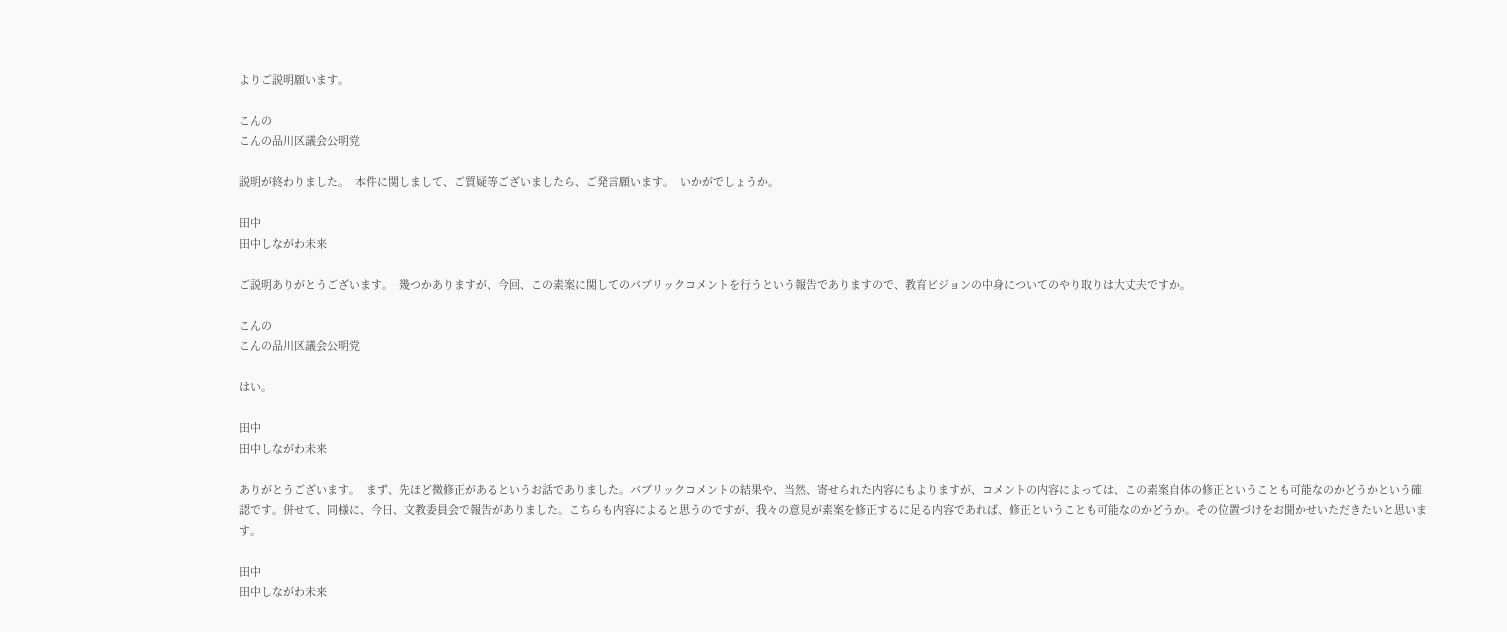よりご説明願います。

こんの
こんの品川区議会公明党

説明が終わりました。  本件に関しまして、ご質疑等ございましたら、ご発言願います。  いかがでしょうか。

田中
田中しながわ未来

ご説明ありがとうございます。  幾つかありますが、今回、この素案に関してのパブリックコメントを行うという報告でありますので、教育ビジョンの中身についてのやり取りは大丈夫ですか。

こんの
こんの品川区議会公明党

はい。

田中
田中しながわ未来

ありがとうございます。  まず、先ほど微修正があるというお話でありました。パブリックコメントの結果や、当然、寄せられた内容にもよりますが、コメントの内容によっては、この素案自体の修正ということも可能なのかどうかという確認です。併せて、同様に、今日、文教委員会で報告がありました。こちらも内容によると思うのですが、我々の意見が素案を修正するに足る内容であれば、修正ということも可能なのかどうか。その位置づけをお聞かせいただきたいと思います。

田中
田中しながわ未来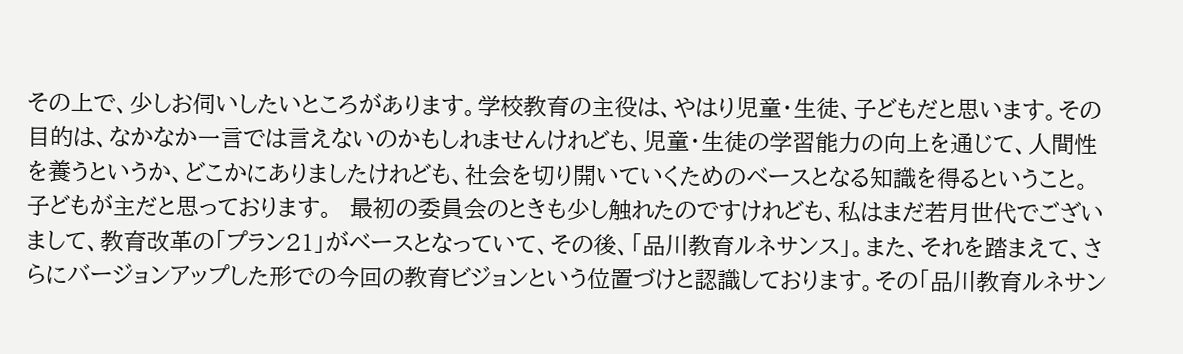その上で、少しお伺いしたいところがあります。学校教育の主役は、やはり児童・生徒、子どもだと思います。その目的は、なかなか一言では言えないのかもしれませんけれども、児童・生徒の学習能力の向上を通じて、人間性を養うというか、どこかにありましたけれども、社会を切り開いていくためのベースとなる知識を得るということ。子どもが主だと思っております。  最初の委員会のときも少し触れたのですけれども、私はまだ若月世代でございまして、教育改革の「プラン21」がベースとなっていて、その後、「品川教育ルネサンス」。また、それを踏まえて、さらにバージョンアップした形での今回の教育ビジョンという位置づけと認識しております。その「品川教育ルネサン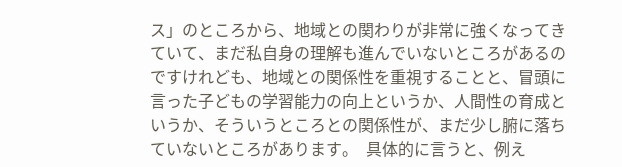ス」のところから、地域との関わりが非常に強くなってきていて、まだ私自身の理解も進んでいないところがあるのですけれども、地域との関係性を重視することと、冒頭に言った子どもの学習能力の向上というか、人間性の育成というか、そういうところとの関係性が、まだ少し腑に落ちていないところがあります。  具体的に言うと、例え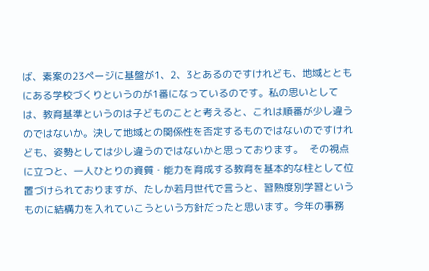ば、素案の23ページに基盤が1、2、3とあるのですけれども、地域とともにある学校づくりというのが1番になっているのです。私の思いとしては、教育基準というのは子どものことと考えると、これは順番が少し違うのではないか。決して地域との関係性を否定するものではないのですけれども、姿勢としては少し違うのではないかと思っております。  その視点に立つと、一人ひとりの資質・能力を育成する教育を基本的な柱として位置づけられておりますが、たしか若月世代で言うと、習熟度別学習というものに結構力を入れていこうという方針だったと思います。今年の事務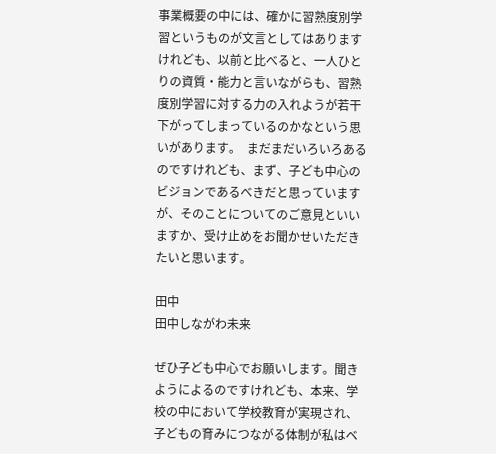事業概要の中には、確かに習熟度別学習というものが文言としてはありますけれども、以前と比べると、一人ひとりの資質・能力と言いながらも、習熟度別学習に対する力の入れようが若干下がってしまっているのかなという思いがあります。  まだまだいろいろあるのですけれども、まず、子ども中心のビジョンであるべきだと思っていますが、そのことについてのご意見といいますか、受け止めをお聞かせいただきたいと思います。

田中
田中しながわ未来

ぜひ子ども中心でお願いします。聞きようによるのですけれども、本来、学校の中において学校教育が実現され、子どもの育みにつながる体制が私はベ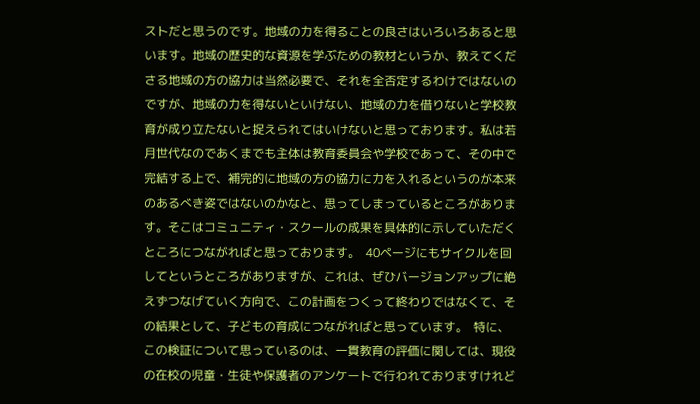ストだと思うのです。地域の力を得ることの良さはいろいろあると思います。地域の歴史的な資源を学ぶための教材というか、教えてくださる地域の方の協力は当然必要で、それを全否定するわけではないのですが、地域の力を得ないといけない、地域の力を借りないと学校教育が成り立たないと捉えられてはいけないと思っております。私は若月世代なのであくまでも主体は教育委員会や学校であって、その中で完結する上で、補完的に地域の方の協力に力を入れるというのが本来のあるべき姿ではないのかなと、思ってしまっているところがあります。そこはコミュニティ・スクールの成果を具体的に示していただくところにつながればと思っております。  40ページにもサイクルを回してというところがありますが、これは、ぜひバージョンアップに絶えずつなげていく方向で、この計画をつくって終わりではなくて、その結果として、子どもの育成につながればと思っています。  特に、この検証について思っているのは、一貫教育の評価に関しては、現役の在校の児童・生徒や保護者のアンケートで行われておりますけれど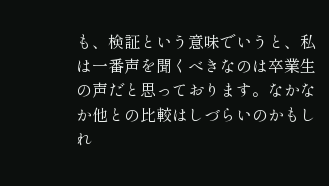も、検証という意味でいうと、私は一番声を聞くべきなのは卒業生の声だと思っております。なかなか他との比較はしづらいのかもしれ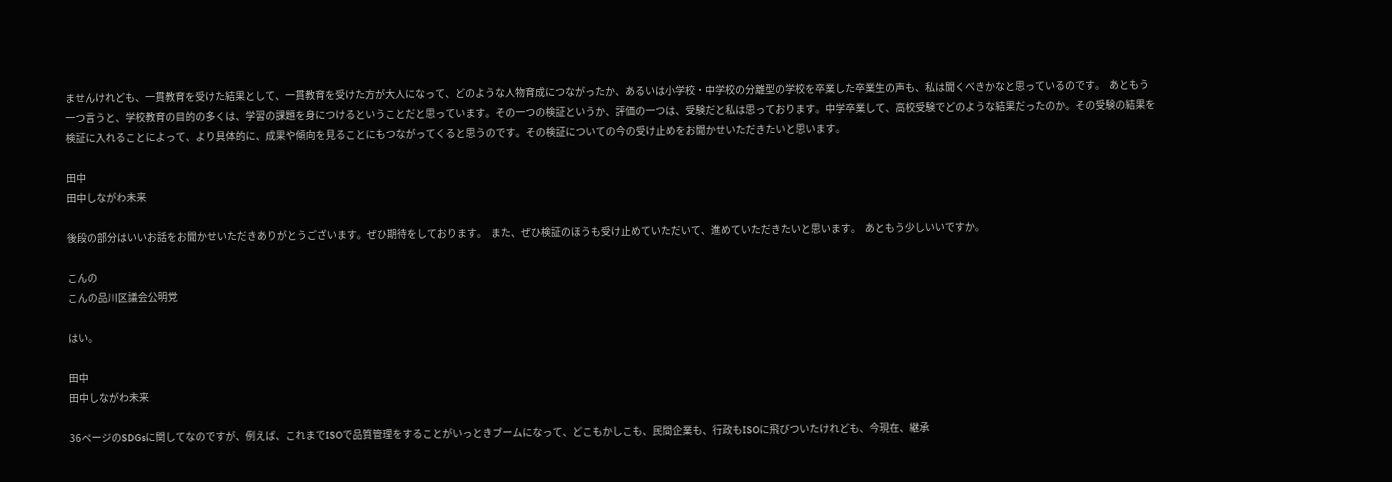ませんけれども、一貫教育を受けた結果として、一貫教育を受けた方が大人になって、どのような人物育成につながったか、あるいは小学校・中学校の分離型の学校を卒業した卒業生の声も、私は聞くべきかなと思っているのです。  あともう一つ言うと、学校教育の目的の多くは、学習の課題を身につけるということだと思っています。その一つの検証というか、評価の一つは、受験だと私は思っております。中学卒業して、高校受験でどのような結果だったのか。その受験の結果を検証に入れることによって、より具体的に、成果や傾向を見ることにもつながってくると思うのです。その検証についての今の受け止めをお聞かせいただきたいと思います。

田中
田中しながわ未来

後段の部分はいいお話をお聞かせいただきありがとうございます。ぜひ期待をしております。  また、ぜひ検証のほうも受け止めていただいて、進めていただきたいと思います。  あともう少しいいですか。

こんの
こんの品川区議会公明党

はい。

田中
田中しながわ未来

36ページのSDGsに関してなのですが、例えば、これまでISOで品質管理をすることがいっときブームになって、どこもかしこも、民間企業も、行政もISOに飛びついたけれども、今現在、継承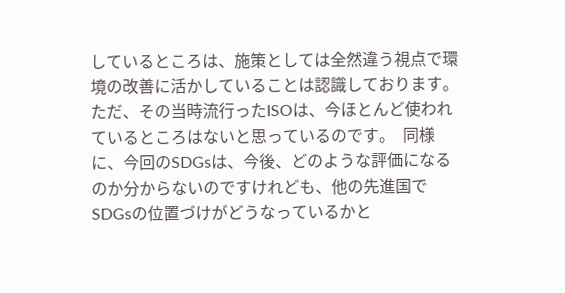しているところは、施策としては全然違う視点で環境の改善に活かしていることは認識しております。ただ、その当時流行ったISOは、今ほとんど使われているところはないと思っているのです。  同様に、今回のSDGsは、今後、どのような評価になるのか分からないのですけれども、他の先進国でSDGsの位置づけがどうなっているかと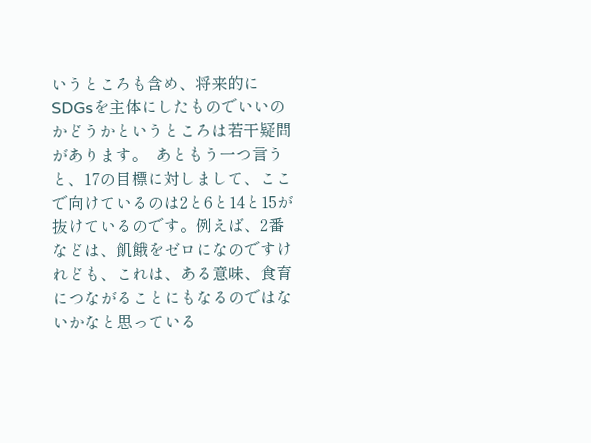いうところも含め、将来的にSDGsを主体にしたものでいいのかどうかというところは若干疑問があります。  あともう一つ言うと、17の目標に対しまして、ここで向けているのは2と6と14と15が抜けているのです。例えば、2番などは、飢餓をゼロになのですけれども、これは、ある意味、食育につながることにもなるのではないかなと思っている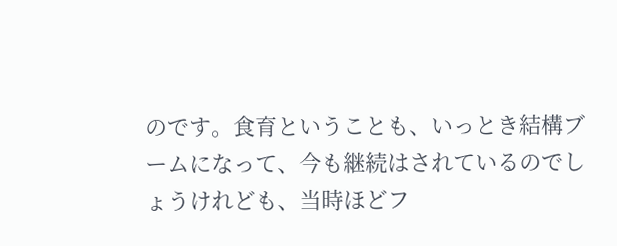のです。食育ということも、いっとき結構ブームになって、今も継続はされているのでしょうけれども、当時ほどフ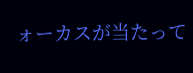ォーカスが当たって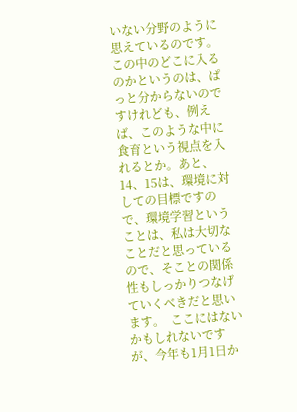いない分野のように思えているのです。  この中のどこに入るのかというのは、ぱっと分からないのですけれども、例えば、このような中に食育という視点を入れるとか。あと、14、15は、環境に対しての目標ですので、環境学習ということは、私は大切なことだと思っているので、そことの関係性もしっかりつなげていくべきだと思います。  ここにはないかもしれないですが、今年も1月1日か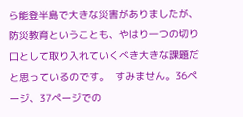ら能登半島で大きな災害がありましたが、防災教育ということも、やはり一つの切り口として取り入れていくべき大きな課題だと思っているのです。  すみません。36ページ、37ページでの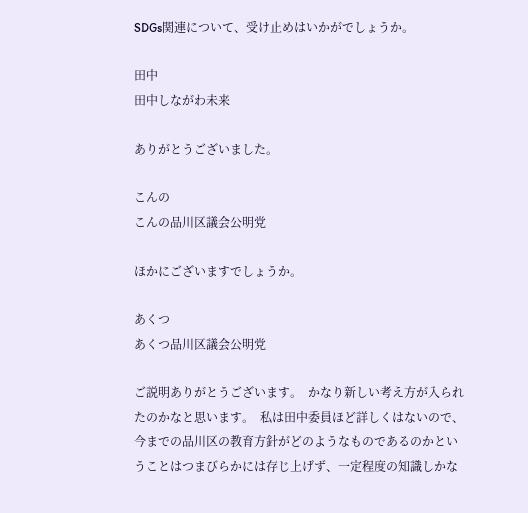SDGs関連について、受け止めはいかがでしょうか。

田中
田中しながわ未来

ありがとうございました。

こんの
こんの品川区議会公明党

ほかにございますでしょうか。

あくつ
あくつ品川区議会公明党

ご説明ありがとうございます。  かなり新しい考え方が入られたのかなと思います。  私は田中委員ほど詳しくはないので、今までの品川区の教育方針がどのようなものであるのかということはつまびらかには存じ上げず、一定程度の知識しかな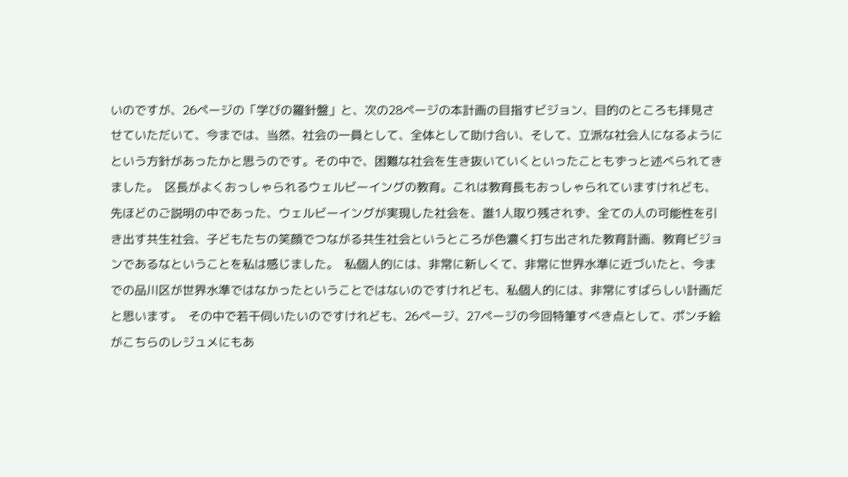いのですが、26ページの「学びの羅針盤」と、次の28ページの本計画の目指すビジョン、目的のところも拝見させていただいて、今までは、当然、社会の一員として、全体として助け合い、そして、立派な社会人になるようにという方針があったかと思うのです。その中で、困難な社会を生き抜いていくといったこともずっと述べられてきました。  区長がよくおっしゃられるウェルビーイングの教育。これは教育長もおっしゃられていますけれども、先ほどのご説明の中であった、ウェルビーイングが実現した社会を、誰1人取り残されず、全ての人の可能性を引き出す共生社会、子どもたちの笑顔でつながる共生社会というところが色濃く打ち出された教育計画、教育ビジョンであるなということを私は感じました。  私個人的には、非常に新しくて、非常に世界水準に近づいたと、今までの品川区が世界水準ではなかったということではないのですけれども、私個人的には、非常にすばらしい計画だと思います。  その中で若干伺いたいのですけれども、26ページ、27ページの今回特筆すべき点として、ポンチ絵がこちらのレジュメにもあ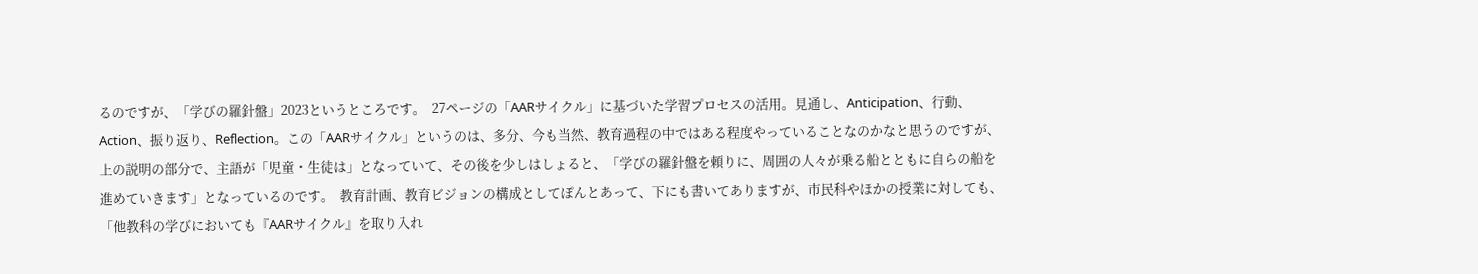るのですが、「学びの羅針盤」2023というところです。  27ページの「AARサイクル」に基づいた学習プロセスの活用。見通し、Anticipation、行動、Action、振り返り、Reflection。この「AARサイクル」というのは、多分、今も当然、教育過程の中ではある程度やっていることなのかなと思うのですが、上の説明の部分で、主語が「児童・生徒は」となっていて、その後を少しはしょると、「学びの羅針盤を頼りに、周囲の人々が乗る船とともに自らの船を進めていきます」となっているのです。  教育計画、教育ビジョンの構成としてぽんとあって、下にも書いてありますが、市民科やほかの授業に対しても、「他教科の学びにおいても『AARサイクル』を取り入れ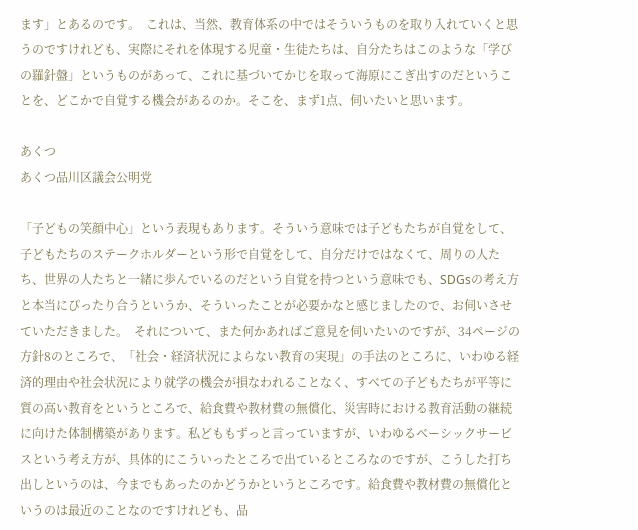ます」とあるのです。  これは、当然、教育体系の中ではそういうものを取り入れていくと思うのですけれども、実際にそれを体現する児童・生徒たちは、自分たちはこのような「学びの羅針盤」というものがあって、これに基づいてかじを取って海原にこぎ出すのだということを、どこかで自覚する機会があるのか。そこを、まず1点、伺いたいと思います。

あくつ
あくつ品川区議会公明党

「子どもの笑顔中心」という表現もあります。そういう意味では子どもたちが自覚をして、子どもたちのステークホルダーという形で自覚をして、自分だけではなくて、周りの人たち、世界の人たちと一緒に歩んでいるのだという自覚を持つという意味でも、SDGsの考え方と本当にぴったり合うというか、そういったことが必要かなと感じましたので、お伺いさせていただきました。  それについて、また何かあればご意見を伺いたいのですが、34ページの方針8のところで、「社会・経済状況によらない教育の実現」の手法のところに、いわゆる経済的理由や社会状況により就学の機会が損なわれることなく、すべての子どもたちが平等に質の高い教育をというところで、給食費や教材費の無償化、災害時における教育活動の継続に向けた体制構築があります。私どももずっと言っていますが、いわゆるベーシックサービスという考え方が、具体的にこういったところで出ているところなのですが、こうした打ち出しというのは、今までもあったのかどうかというところです。給食費や教材費の無償化というのは最近のことなのですけれども、品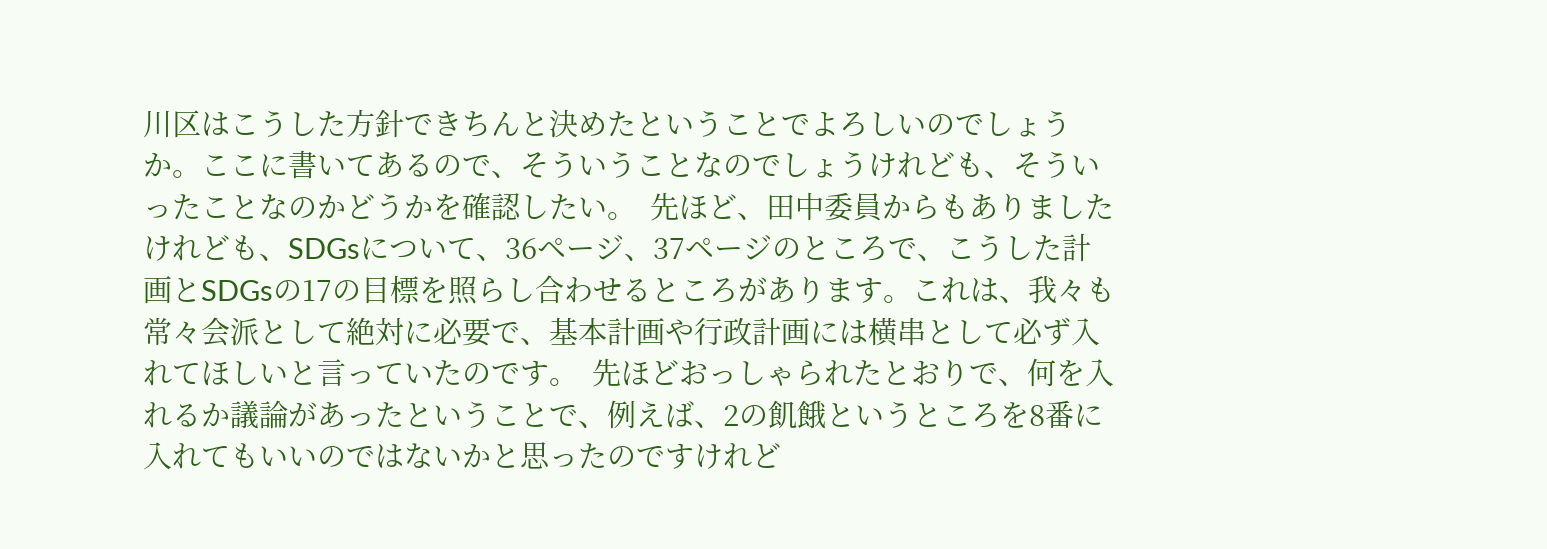川区はこうした方針できちんと決めたということでよろしいのでしょうか。ここに書いてあるので、そういうことなのでしょうけれども、そういったことなのかどうかを確認したい。  先ほど、田中委員からもありましたけれども、SDGsについて、36ページ、37ページのところで、こうした計画とSDGsの17の目標を照らし合わせるところがあります。これは、我々も常々会派として絶対に必要で、基本計画や行政計画には横串として必ず入れてほしいと言っていたのです。  先ほどおっしゃられたとおりで、何を入れるか議論があったということで、例えば、2の飢餓というところを8番に入れてもいいのではないかと思ったのですけれど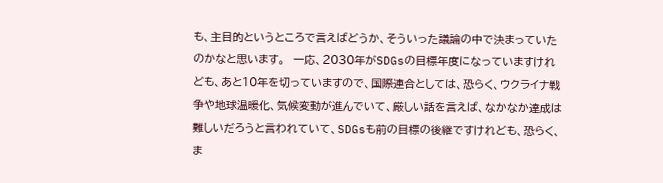も、主目的というところで言えばどうか、そういった議論の中で決まっていたのかなと思います。  一応、2030年がSDGsの目標年度になっていますけれども、あと10年を切っていますので、国際連合としては、恐らく、ウクライナ戦争や地球温暖化、気候変動が進んでいて、厳しい話を言えば、なかなか達成は難しいだろうと言われていて、SDGsも前の目標の後継ですけれども、恐らく、ま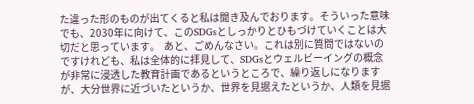た違った形のものが出てくると私は聞き及んでおります。そういった意味でも、2030年に向けて、このSDGsとしっかりとひもづけていくことは大切だと思っています。  あと、ごめんなさい。これは別に質問ではないのですけれども、私は全体的に拝見して、SDGsとウェルビーイングの概念が非常に浸透した教育計画であるというところで、繰り返しになりますが、大分世界に近づいたというか、世界を見据えたというか、人類を見据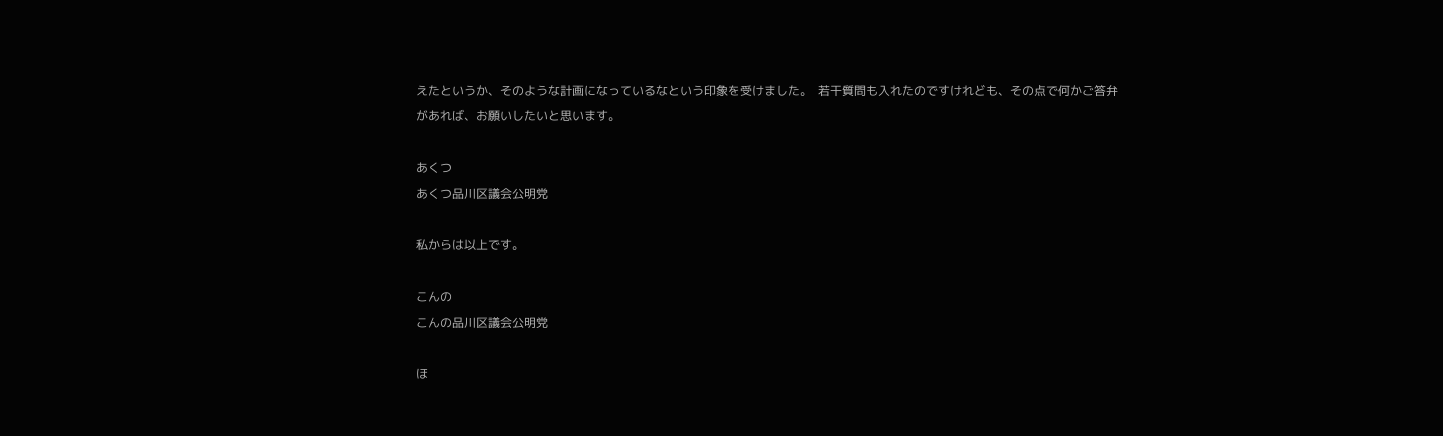えたというか、そのような計画になっているなという印象を受けました。  若干質問も入れたのですけれども、その点で何かご答弁があれば、お願いしたいと思います。

あくつ
あくつ品川区議会公明党

私からは以上です。

こんの
こんの品川区議会公明党

ほ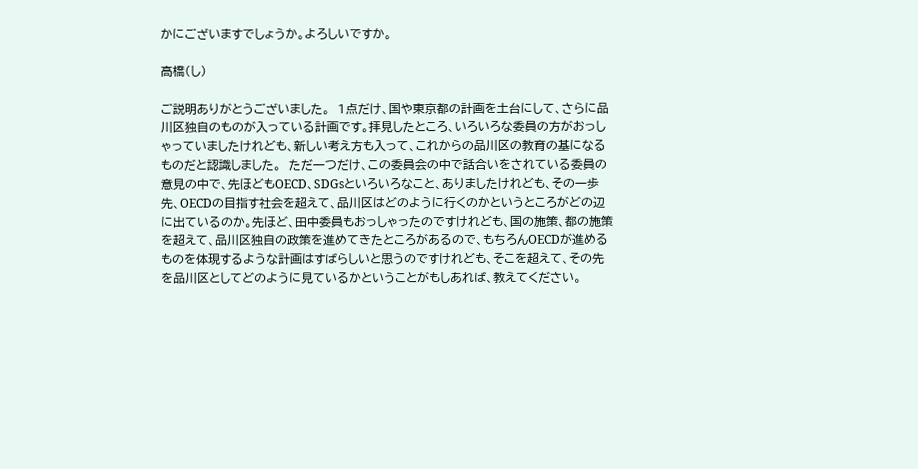かにございますでしょうか。よろしいですか。

高橋(し)

ご説明ありがとうございました。  1点だけ、国や東京都の計画を土台にして、さらに品川区独自のものが入っている計画です。拝見したところ、いろいろな委員の方がおっしゃっていましたけれども、新しい考え方も入って、これからの品川区の教育の基になるものだと認識しました。  ただ一つだけ、この委員会の中で話合いをされている委員の意見の中で、先ほどもOECD、SDGsといろいろなこと、ありましたけれども、その一歩先、OECDの目指す社会を超えて、品川区はどのように行くのかというところがどの辺に出ているのか。先ほど、田中委員もおっしゃったのですけれども、国の施策、都の施策を超えて、品川区独自の政策を進めてきたところがあるので、もちろんOECDが進めるものを体現するような計画はすばらしいと思うのですけれども、そこを超えて、その先を品川区としてどのように見ているかということがもしあれば、教えてください。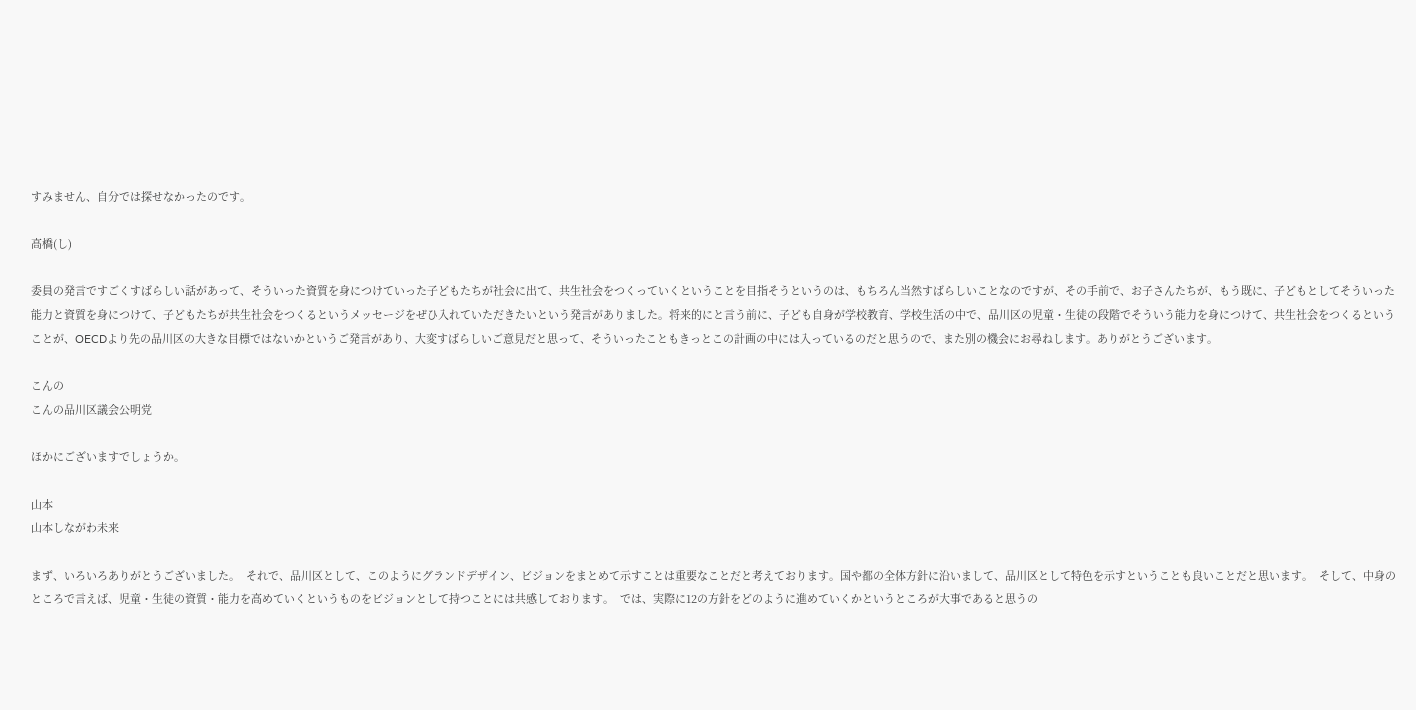すみません、自分では探せなかったのです。

高橋(し)

委員の発言ですごくすばらしい話があって、そういった資質を身につけていった子どもたちが社会に出て、共生社会をつくっていくということを目指そうというのは、もちろん当然すばらしいことなのですが、その手前で、お子さんたちが、もう既に、子どもとしてそういった能力と資質を身につけて、子どもたちが共生社会をつくるというメッセージをぜひ入れていただきたいという発言がありました。将来的にと言う前に、子ども自身が学校教育、学校生活の中で、品川区の児童・生徒の段階でそういう能力を身につけて、共生社会をつくるということが、OECDより先の品川区の大きな目標ではないかというご発言があり、大変すばらしいご意見だと思って、そういったこともきっとこの計画の中には入っているのだと思うので、また別の機会にお尋ねします。ありがとうございます。

こんの
こんの品川区議会公明党

ほかにございますでしょうか。

山本
山本しながわ未来

まず、いろいろありがとうございました。  それで、品川区として、このようにグランドデザイン、ビジョンをまとめて示すことは重要なことだと考えております。国や都の全体方針に沿いまして、品川区として特色を示すということも良いことだと思います。  そして、中身のところで言えば、児童・生徒の資質・能力を高めていくというものをビジョンとして持つことには共感しております。  では、実際に12の方針をどのように進めていくかというところが大事であると思うの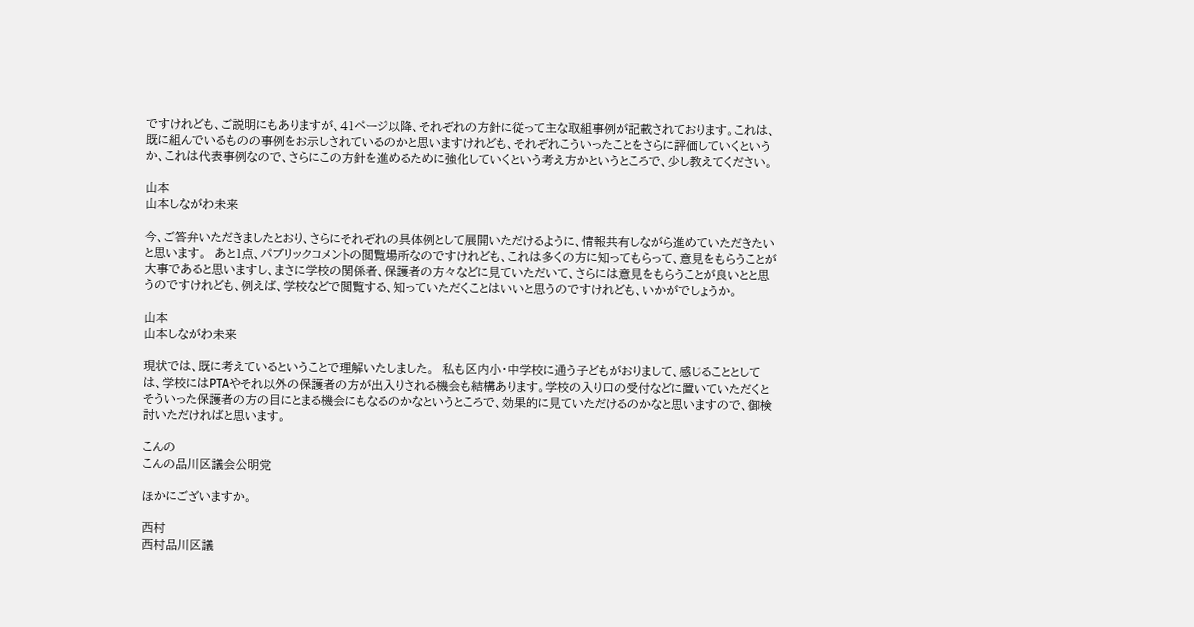ですけれども、ご説明にもありますが、41ページ以降、それぞれの方針に従って主な取組事例が記載されております。これは、既に組んでいるものの事例をお示しされているのかと思いますけれども、それぞれこういったことをさらに評価していくというか、これは代表事例なので、さらにこの方針を進めるために強化していくという考え方かというところで、少し教えてください。

山本
山本しながわ未来

今、ご答弁いただきましたとおり、さらにそれぞれの具体例として展開いただけるように、情報共有しながら進めていただきたいと思います。  あと1点、パブリックコメントの閲覧場所なのですけれども、これは多くの方に知ってもらって、意見をもらうことが大事であると思いますし、まさに学校の関係者、保護者の方々などに見ていただいて、さらには意見をもらうことが良いとと思うのですけれども、例えば、学校などで閲覧する、知っていただくことはいいと思うのですけれども、いかがでしょうか。

山本
山本しながわ未来

現状では、既に考えているということで理解いたしました。  私も区内小・中学校に通う子どもがおりまして、感じることとしては、学校にはPTAやそれ以外の保護者の方が出入りされる機会も結構あります。学校の入り口の受付などに置いていただくとそういった保護者の方の目にとまる機会にもなるのかなというところで、効果的に見ていただけるのかなと思いますので、御検討いただければと思います。

こんの
こんの品川区議会公明党

ほかにございますか。

西村
西村品川区議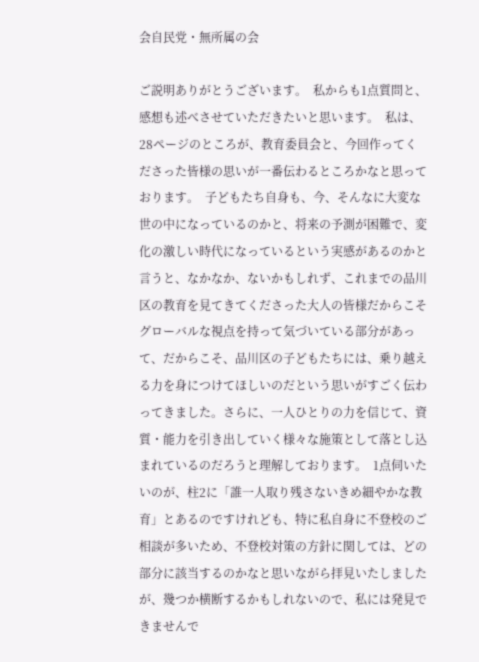会自民党・無所属の会

ご説明ありがとうございます。  私からも1点質問と、感想も述べさせていただきたいと思います。  私は、28ページのところが、教育委員会と、今回作ってくださった皆様の思いが一番伝わるところかなと思っております。  子どもたち自身も、今、そんなに大変な世の中になっているのかと、将来の予測が困難で、変化の激しい時代になっているという実感があるのかと言うと、なかなか、ないかもしれず、これまでの品川区の教育を見てきてくださった大人の皆様だからこそグローバルな視点を持って気づいている部分があって、だからこそ、品川区の子どもたちには、乗り越える力を身につけてほしいのだという思いがすごく伝わってきました。さらに、一人ひとりの力を信じて、資質・能力を引き出していく様々な施策として落とし込まれているのだろうと理解しております。  1点伺いたいのが、柱2に「誰一人取り残さないきめ細やかな教育」とあるのですけれども、特に私自身に不登校のご相談が多いため、不登校対策の方針に関しては、どの部分に該当するのかなと思いながら拝見いたしましたが、幾つか横断するかもしれないので、私には発見できませんで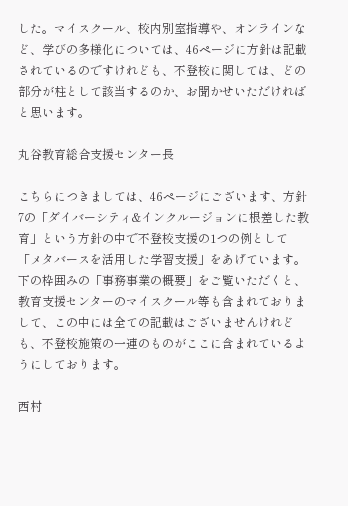した。マイスクール、校内別室指導や、オンラインなど、学びの多様化については、46ページに方針は記載されているのですけれども、不登校に関しては、どの部分が柱として該当するのか、お聞かせいただければと思います。

丸谷教育総合支援センター長

こちらにつきましては、46ページにございます、方針7の「ダイバーシティ&インクルージョンに根差した教育」という方針の中で不登校支援の1つの例として「メタバースを活用した学習支援」をあげています。下の枠囲みの「事務事業の概要」をご覧いただくと、教育支援センターのマイスクール等も含まれておりまして、この中には全ての記載はございませんけれども、不登校施策の一連のものがここに含まれているようにしております。

西村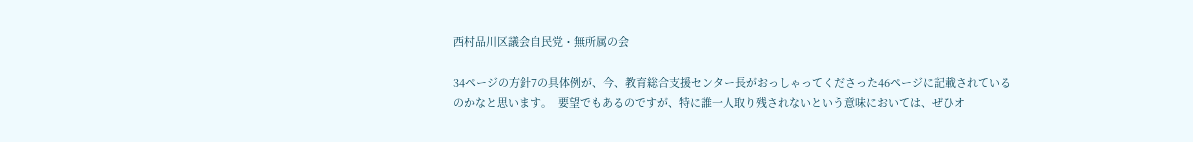西村品川区議会自民党・無所属の会

34ページの方針7の具体例が、今、教育総合支援センター長がおっしゃってくださった46ページに記載されているのかなと思います。  要望でもあるのですが、特に誰一人取り残されないという意味においては、ぜひオ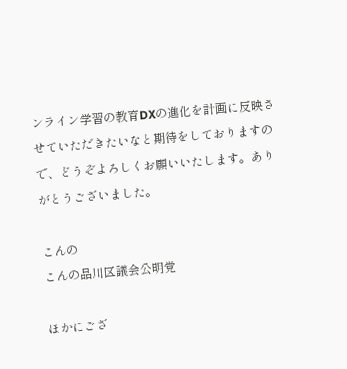ンライン学習の教育DXの進化を計画に反映させていただきたいなと期待をしておりますので、どうぞよろしくお願いいたします。ありがとうございました。

こんの
こんの品川区議会公明党

ほかにござ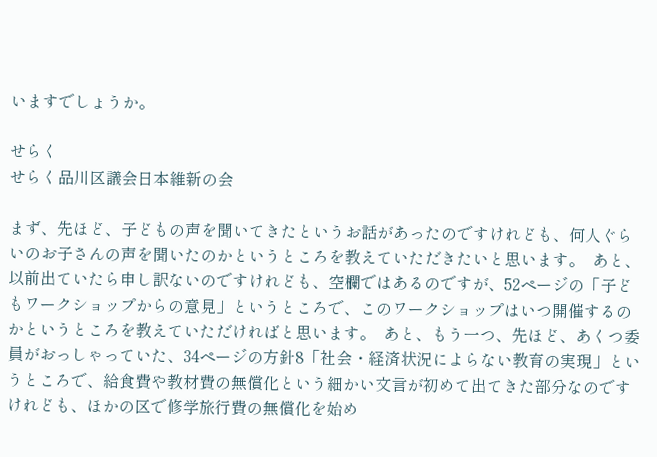いますでしょうか。

せらく
せらく品川区議会日本維新の会

まず、先ほど、子どもの声を聞いてきたというお話があったのですけれども、何人ぐらいのお子さんの声を聞いたのかというところを教えていただきたいと思います。  あと、以前出ていたら申し訳ないのですけれども、空欄ではあるのですが、52ページの「子どもワークショップからの意見」というところで、このワークショップはいつ開催するのかというところを教えていただければと思います。  あと、もう一つ、先ほど、あくつ委員がおっしゃっていた、34ページの方針8「社会・経済状況によらない教育の実現」というところで、給食費や教材費の無償化という細かい文言が初めて出てきた部分なのですけれども、ほかの区で修学旅行費の無償化を始め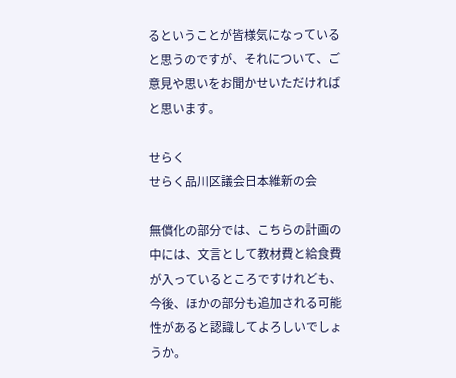るということが皆様気になっていると思うのですが、それについて、ご意見や思いをお聞かせいただければと思います。

せらく
せらく品川区議会日本維新の会

無償化の部分では、こちらの計画の中には、文言として教材費と給食費が入っているところですけれども、今後、ほかの部分も追加される可能性があると認識してよろしいでしょうか。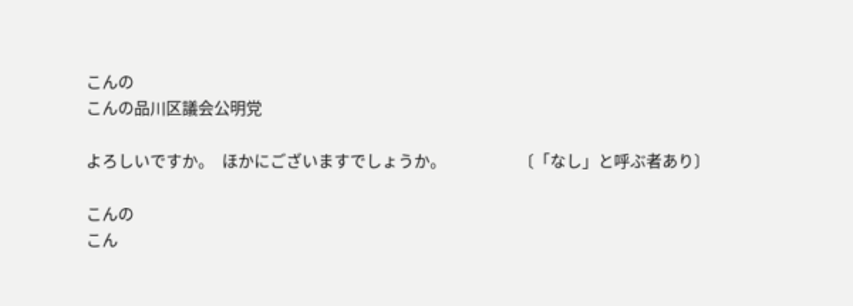こんの
こんの品川区議会公明党

よろしいですか。  ほかにございますでしょうか。                  〔「なし」と呼ぶ者あり〕

こんの
こん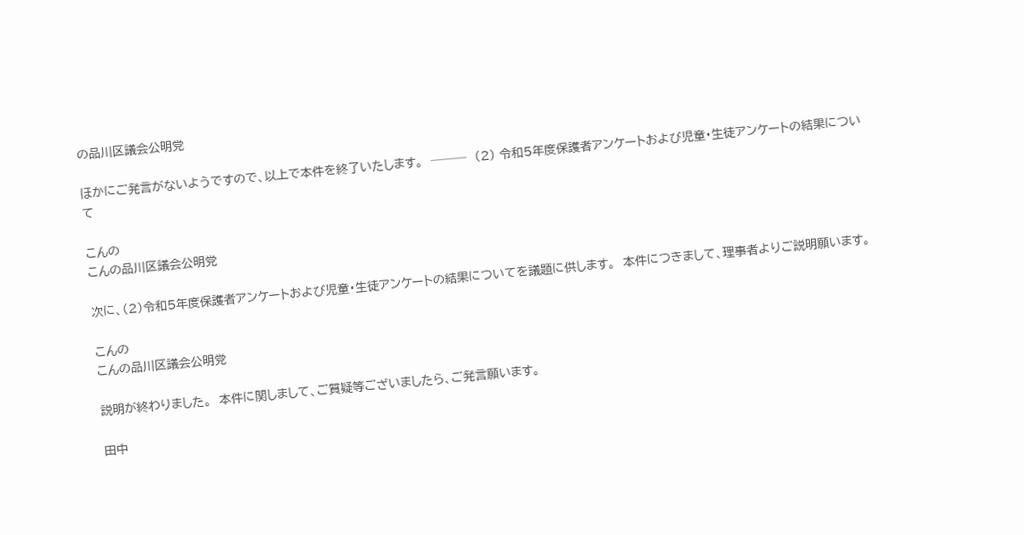の品川区議会公明党

ほかにご発言がないようですので、以上で本件を終了いたします。  ───  (2) 令和5年度保護者アンケートおよび児童・生徒アンケートの結果について

こんの
こんの品川区議会公明党

次に、(2)令和5年度保護者アンケートおよび児童・生徒アンケートの結果についてを議題に供します。  本件につきまして、理事者よりご説明願います。

こんの
こんの品川区議会公明党

説明が終わりました。  本件に関しまして、ご質疑等ございましたら、ご発言願います。

田中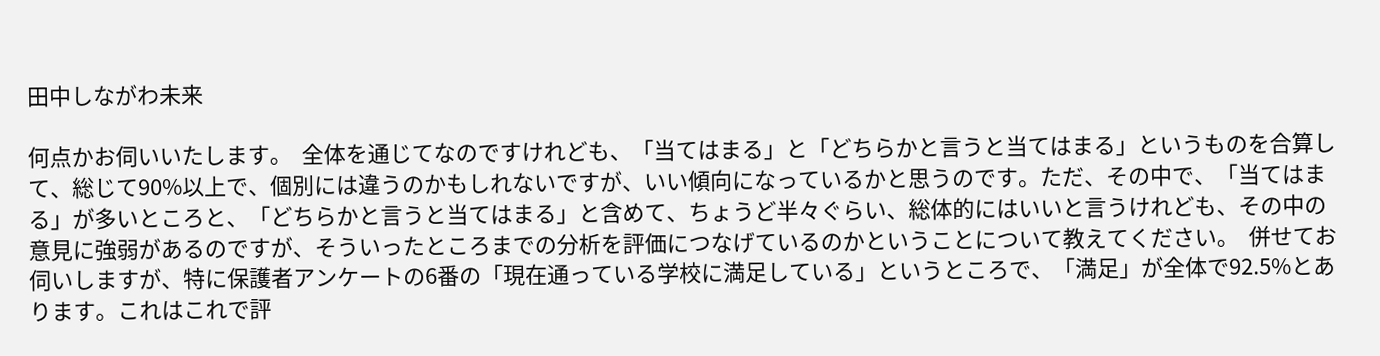田中しながわ未来

何点かお伺いいたします。  全体を通じてなのですけれども、「当てはまる」と「どちらかと言うと当てはまる」というものを合算して、総じて90%以上で、個別には違うのかもしれないですが、いい傾向になっているかと思うのです。ただ、その中で、「当てはまる」が多いところと、「どちらかと言うと当てはまる」と含めて、ちょうど半々ぐらい、総体的にはいいと言うけれども、その中の意見に強弱があるのですが、そういったところまでの分析を評価につなげているのかということについて教えてください。  併せてお伺いしますが、特に保護者アンケートの6番の「現在通っている学校に満足している」というところで、「満足」が全体で92.5%とあります。これはこれで評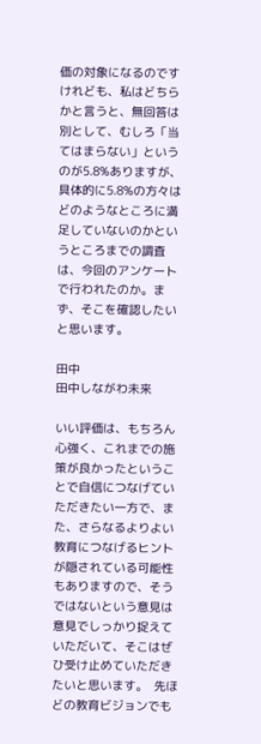価の対象になるのですけれども、私はどちらかと言うと、無回答は別として、むしろ「当てはまらない」というのが5.8%ありますが、具体的に5.8%の方々はどのようなところに満足していないのかというところまでの調査は、今回のアンケートで行われたのか。まず、そこを確認したいと思います。

田中
田中しながわ未来

いい評価は、もちろん心強く、これまでの施策が良かったということで自信につなげていただきたい一方で、また、さらなるよりよい教育につなげるヒントが隠されている可能性もありますので、そうではないという意見は意見でしっかり捉えていただいて、そこはぜひ受け止めていただきたいと思います。  先ほどの教育ビジョンでも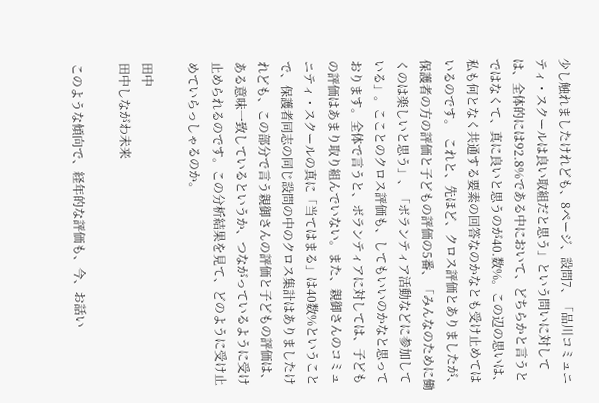少し触れましたけれども、8ページ、設問7、「品川コミュニティ・スクールは良い取組だと思う」という問いに対しては、全体的には92.8%である中において、どちらかと言うとではなくて、真に良いと思うのが40.数%。この辺の思いは、私も何となく共通する要素の回答なのかなとも受け止めてはいるのです。  これと、先ほど、クロス評価とありましたが、保護者の方の評価と子どもの評価の5番、「みんなのために働くのは楽しいと思う」、「ボランティア活動などに参加している」。こことのクロス評価も、してもいいのかなと思っております。全体で言うと、ボランティアに対しては、子どもの評価はあまり取り組んでいない。また、親御さんのコミュニティ・スクールの真に「当てはまる」は40数%ということで、保護者同志の同じ設問の中のクロス集計はありましたけれども、この部分で言う親御さんの評価と子どもの評価は、ある意味一致しているというか、つながっているように受け止められるのです。この分析結果を見て、どのように受け止めていらっしゃるのか。

田中
田中しながわ未来

このような傾向で、経年的な評価も、今、お話い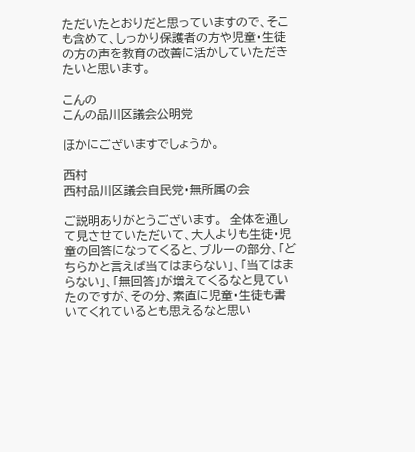ただいたとおりだと思っていますので、そこも含めて、しっかり保護者の方や児童・生徒の方の声を教育の改善に活かしていただきたいと思います。

こんの
こんの品川区議会公明党

ほかにございますでしょうか。

西村
西村品川区議会自民党・無所属の会

ご説明ありがとうございます。  全体を通して見させていただいて、大人よりも生徒・児童の回答になってくると、ブルーの部分、「どちらかと言えば当てはまらない」、「当てはまらない」、「無回答」が増えてくるなと見ていたのですが、その分、素直に児童・生徒も書いてくれているとも思えるなと思い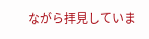ながら拝見していま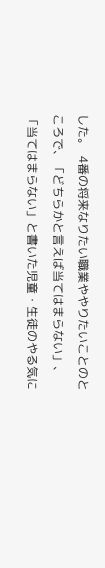した。  4番の将来なりたい職業ややりたいことのところで、「どちらかと言えば当てはまらない」、「当てはまらない」と書いた児童・生徒のやる気に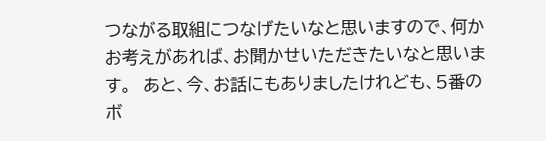つながる取組につなげたいなと思いますので、何かお考えがあれば、お聞かせいただきたいなと思います。  あと、今、お話にもありましたけれども、5番のボ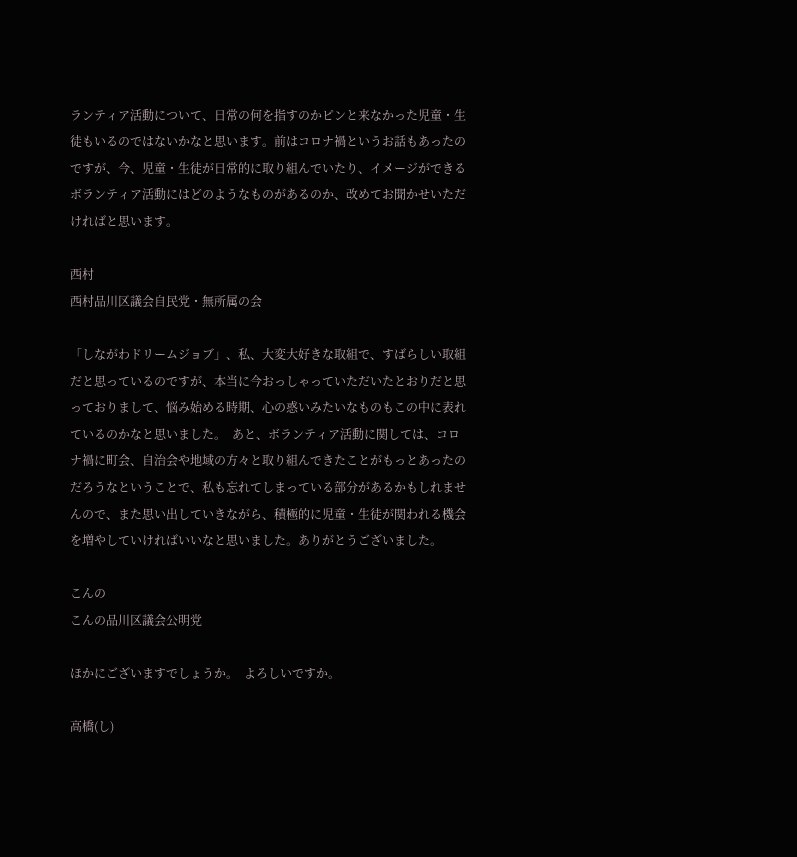ランティア活動について、日常の何を指すのかピンと来なかった児童・生徒もいるのではないかなと思います。前はコロナ禍というお話もあったのですが、今、児童・生徒が日常的に取り組んでいたり、イメージができるボランティア活動にはどのようなものがあるのか、改めてお聞かせいただければと思います。

西村
西村品川区議会自民党・無所属の会

「しながわドリームジョブ」、私、大変大好きな取組で、すばらしい取組だと思っているのですが、本当に今おっしゃっていただいたとおりだと思っておりまして、悩み始める時期、心の惑いみたいなものもこの中に表れているのかなと思いました。  あと、ボランティア活動に関しては、コロナ禍に町会、自治会や地域の方々と取り組んできたことがもっとあったのだろうなということで、私も忘れてしまっている部分があるかもしれませんので、また思い出していきながら、積極的に児童・生徒が関われる機会を増やしていければいいなと思いました。ありがとうございました。

こんの
こんの品川区議会公明党

ほかにございますでしょうか。  よろしいですか。

高橋(し)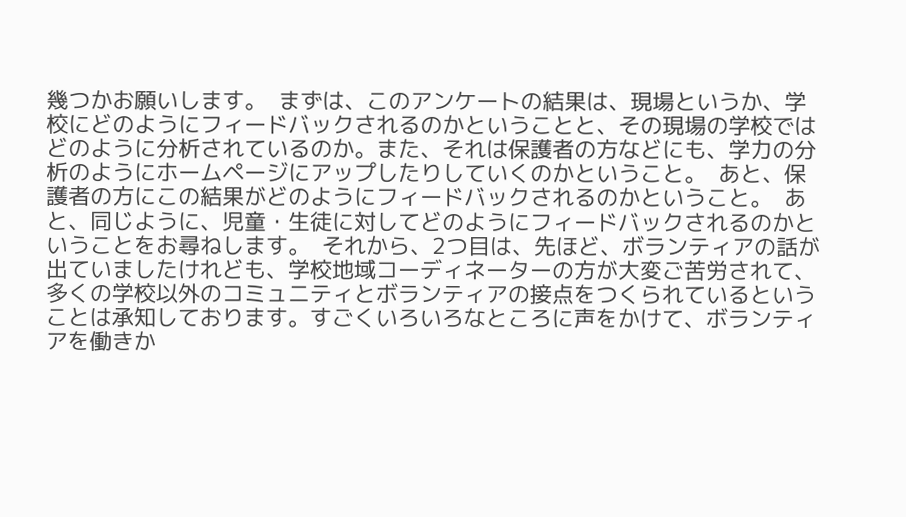幾つかお願いします。  まずは、このアンケートの結果は、現場というか、学校にどのようにフィードバックされるのかということと、その現場の学校ではどのように分析されているのか。また、それは保護者の方などにも、学力の分析のようにホームページにアップしたりしていくのかということ。  あと、保護者の方にこの結果がどのようにフィードバックされるのかということ。  あと、同じように、児童・生徒に対してどのようにフィードバックされるのかということをお尋ねします。  それから、2つ目は、先ほど、ボランティアの話が出ていましたけれども、学校地域コーディネーターの方が大変ご苦労されて、多くの学校以外のコミュニティとボランティアの接点をつくられているということは承知しております。すごくいろいろなところに声をかけて、ボランティアを働きか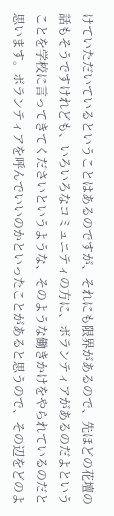けていただいているということはあるのですが、それにも限界があるので、先ほどの花壇の話もそうですけれども、いろいろなコミュニティの方に、ボランティアがあるのだよということを学校に言ってきてくださいというような、そのような働きかけをやられているのだと思います。ボランティアを呼んでいいのかといったことがあると思うので、その辺をどのよ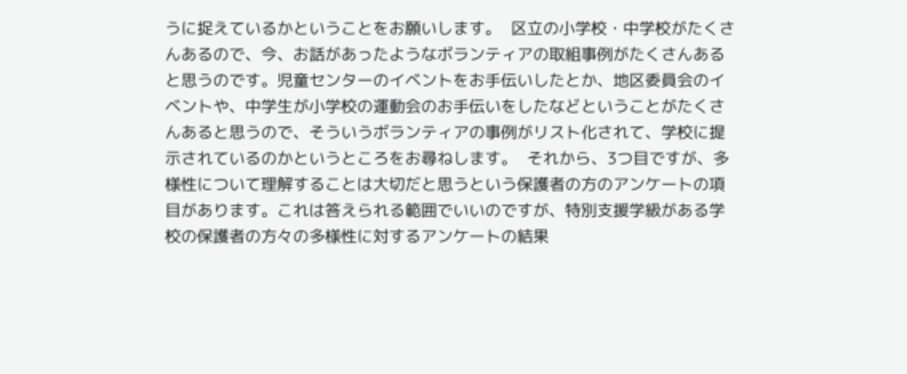うに捉えているかということをお願いします。  区立の小学校・中学校がたくさんあるので、今、お話があったようなボランティアの取組事例がたくさんあると思うのです。児童センターのイベントをお手伝いしたとか、地区委員会のイベントや、中学生が小学校の運動会のお手伝いをしたなどということがたくさんあると思うので、そういうボランティアの事例がリスト化されて、学校に提示されているのかというところをお尋ねします。  それから、3つ目ですが、多様性について理解することは大切だと思うという保護者の方のアンケートの項目があります。これは答えられる範囲でいいのですが、特別支援学級がある学校の保護者の方々の多様性に対するアンケートの結果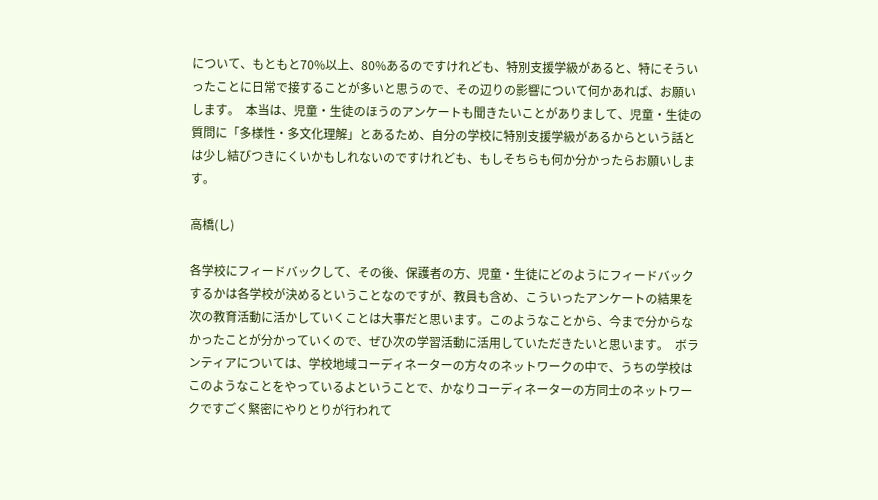について、もともと70%以上、80%あるのですけれども、特別支援学級があると、特にそういったことに日常で接することが多いと思うので、その辺りの影響について何かあれば、お願いします。  本当は、児童・生徒のほうのアンケートも聞きたいことがありまして、児童・生徒の質問に「多様性・多文化理解」とあるため、自分の学校に特別支援学級があるからという話とは少し結びつきにくいかもしれないのですけれども、もしそちらも何か分かったらお願いします。

高橋(し)

各学校にフィードバックして、その後、保護者の方、児童・生徒にどのようにフィードバックするかは各学校が決めるということなのですが、教員も含め、こういったアンケートの結果を次の教育活動に活かしていくことは大事だと思います。このようなことから、今まで分からなかったことが分かっていくので、ぜひ次の学習活動に活用していただきたいと思います。  ボランティアについては、学校地域コーディネーターの方々のネットワークの中で、うちの学校はこのようなことをやっているよということで、かなりコーディネーターの方同士のネットワークですごく緊密にやりとりが行われて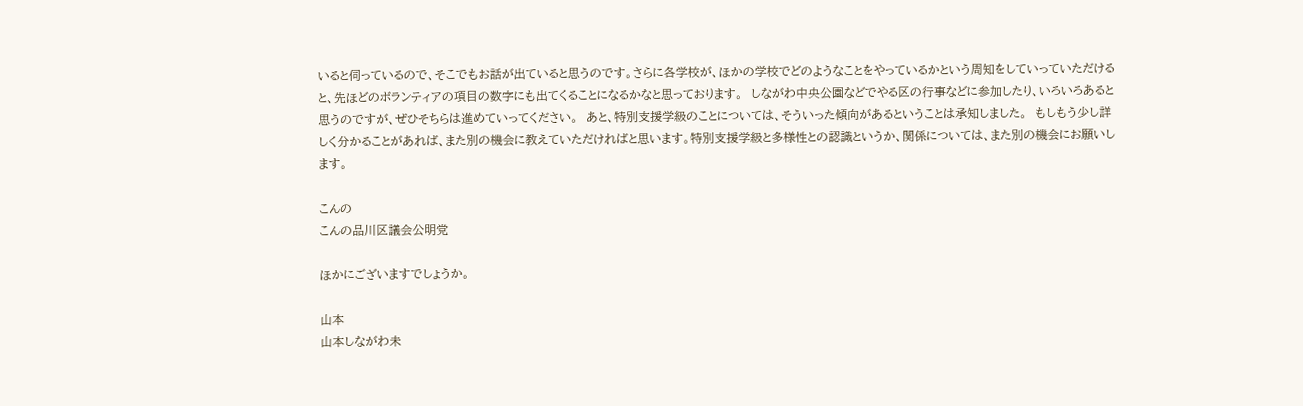いると伺っているので、そこでもお話が出ていると思うのです。さらに各学校が、ほかの学校でどのようなことをやっているかという周知をしていっていただけると、先ほどのボランティアの項目の数字にも出てくることになるかなと思っております。  しながわ中央公園などでやる区の行事などに参加したり、いろいろあると思うのですが、ぜひそちらは進めていってください。  あと、特別支援学級のことについては、そういった傾向があるということは承知しました。  もしもう少し詳しく分かることがあれば、また別の機会に教えていただければと思います。特別支援学級と多様性との認識というか、関係については、また別の機会にお願いします。

こんの
こんの品川区議会公明党

ほかにございますでしょうか。

山本
山本しながわ未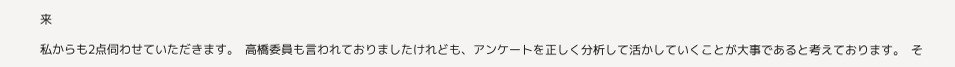来

私からも2点伺わせていただきます。  高橋委員も言われておりましたけれども、アンケートを正しく分析して活かしていくことが大事であると考えております。  そ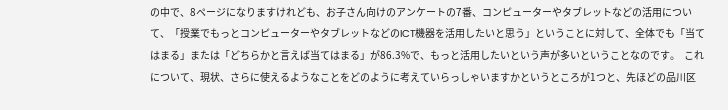の中で、8ページになりますけれども、お子さん向けのアンケートの7番、コンピューターやタブレットなどの活用について、「授業でもっとコンピューターやタブレットなどのICT機器を活用したいと思う」ということに対して、全体でも「当てはまる」または「どちらかと言えば当てはまる」が86.3%で、もっと活用したいという声が多いということなのです。  これについて、現状、さらに使えるようなことをどのように考えていらっしゃいますかというところが1つと、先ほどの品川区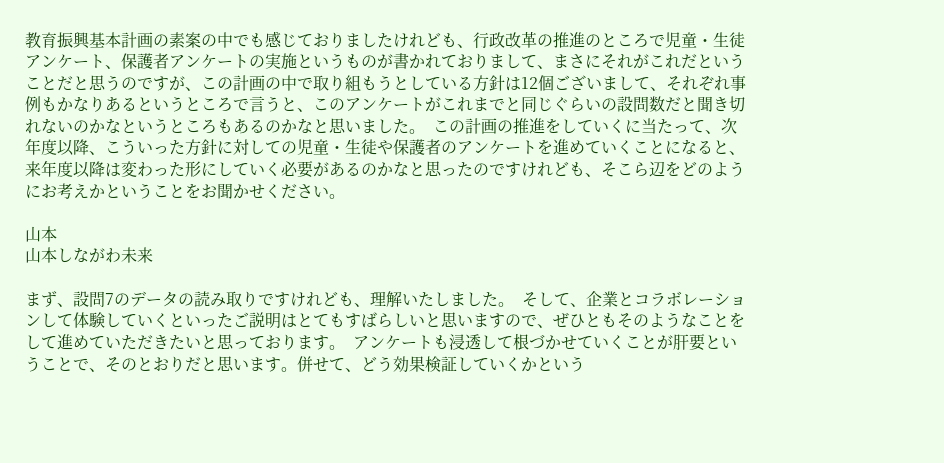教育振興基本計画の素案の中でも感じておりましたけれども、行政改革の推進のところで児童・生徒アンケート、保護者アンケートの実施というものが書かれておりまして、まさにそれがこれだということだと思うのですが、この計画の中で取り組もうとしている方針は12個ございまして、それぞれ事例もかなりあるというところで言うと、このアンケートがこれまでと同じぐらいの設問数だと聞き切れないのかなというところもあるのかなと思いました。  この計画の推進をしていくに当たって、次年度以降、こういった方針に対しての児童・生徒や保護者のアンケートを進めていくことになると、来年度以降は変わった形にしていく必要があるのかなと思ったのですけれども、そこら辺をどのようにお考えかということをお聞かせください。

山本
山本しながわ未来

まず、設問7のデータの読み取りですけれども、理解いたしました。  そして、企業とコラボレーションして体験していくといったご説明はとてもすばらしいと思いますので、ぜひともそのようなことをして進めていただきたいと思っております。  アンケートも浸透して根づかせていくことが肝要ということで、そのとおりだと思います。併せて、どう効果検証していくかという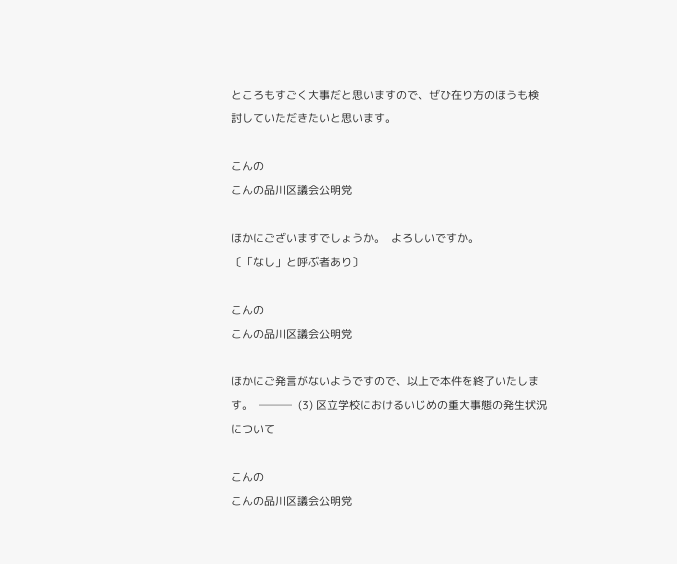ところもすごく大事だと思いますので、ぜひ在り方のほうも検討していただきたいと思います。

こんの
こんの品川区議会公明党

ほかにございますでしょうか。  よろしいですか。                  〔「なし」と呼ぶ者あり〕

こんの
こんの品川区議会公明党

ほかにご発言がないようですので、以上で本件を終了いたします。  ───  (3) 区立学校におけるいじめの重大事態の発生状況について

こんの
こんの品川区議会公明党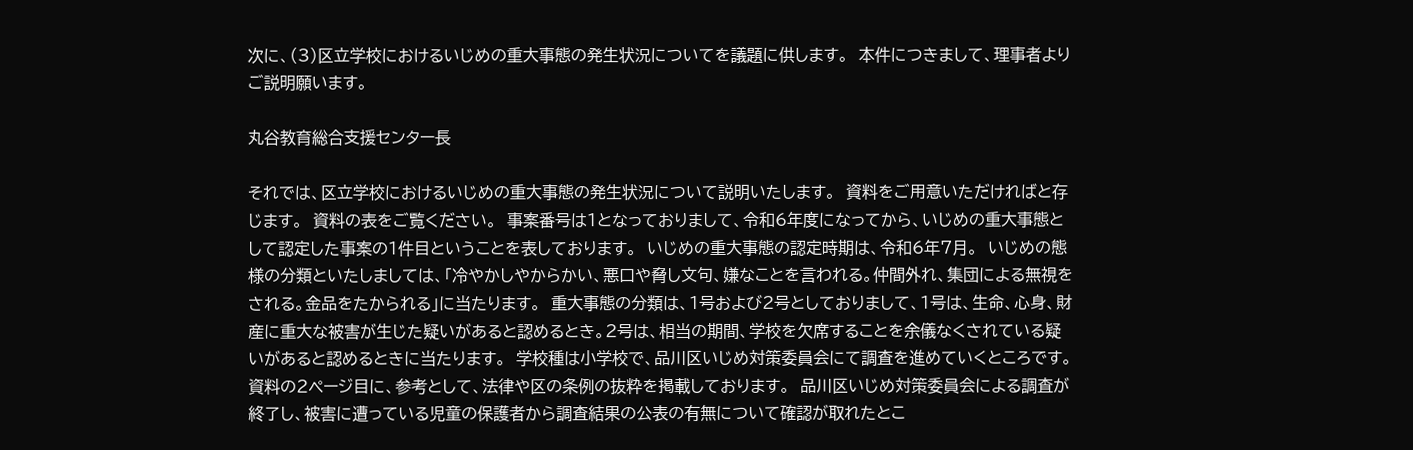次に、(3)区立学校におけるいじめの重大事態の発生状況についてを議題に供します。  本件につきまして、理事者よりご説明願います。

丸谷教育総合支援センター長

それでは、区立学校におけるいじめの重大事態の発生状況について説明いたします。  資料をご用意いただければと存じます。  資料の表をご覧ください。  事案番号は1となっておりまして、令和6年度になってから、いじめの重大事態として認定した事案の1件目ということを表しております。  いじめの重大事態の認定時期は、令和6年7月。  いじめの態様の分類といたしましては、「冷やかしやからかい、悪口や脅し文句、嫌なことを言われる。仲間外れ、集団による無視をされる。金品をたかられる」に当たります。  重大事態の分類は、1号および2号としておりまして、1号は、生命、心身、財産に重大な被害が生じた疑いがあると認めるとき。2号は、相当の期間、学校を欠席することを余儀なくされている疑いがあると認めるときに当たります。  学校種は小学校で、品川区いじめ対策委員会にて調査を進めていくところです。  資料の2ページ目に、参考として、法律や区の条例の抜粋を掲載しております。  品川区いじめ対策委員会による調査が終了し、被害に遭っている児童の保護者から調査結果の公表の有無について確認が取れたとこ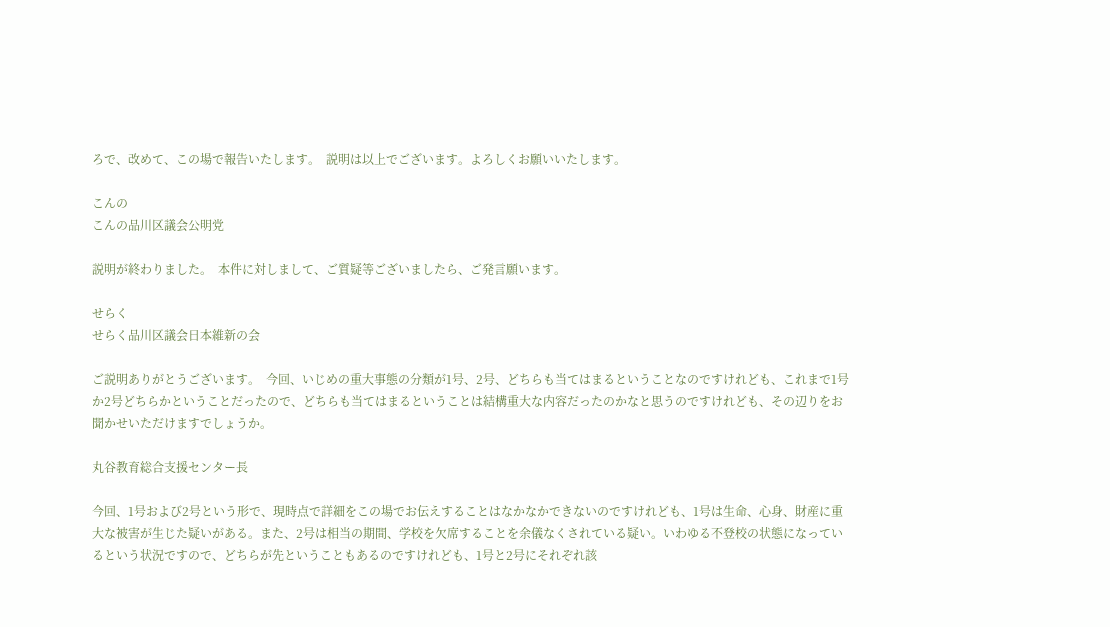ろで、改めて、この場で報告いたします。  説明は以上でございます。よろしくお願いいたします。

こんの
こんの品川区議会公明党

説明が終わりました。  本件に対しまして、ご質疑等ございましたら、ご発言願います。

せらく
せらく品川区議会日本維新の会

ご説明ありがとうございます。  今回、いじめの重大事態の分類が1号、2号、どちらも当てはまるということなのですけれども、これまで1号か2号どちらかということだったので、どちらも当てはまるということは結構重大な内容だったのかなと思うのですけれども、その辺りをお聞かせいただけますでしょうか。

丸谷教育総合支援センター長

今回、1号および2号という形で、現時点で詳細をこの場でお伝えすることはなかなかできないのですけれども、1号は生命、心身、財産に重大な被害が生じた疑いがある。また、2号は相当の期間、学校を欠席することを余儀なくされている疑い。いわゆる不登校の状態になっているという状況ですので、どちらが先ということもあるのですけれども、1号と2号にそれぞれ該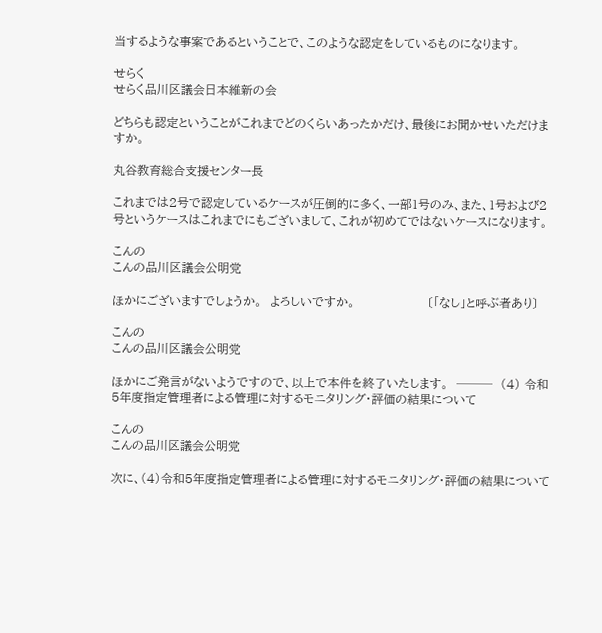当するような事案であるということで、このような認定をしているものになります。

せらく
せらく品川区議会日本維新の会

どちらも認定ということがこれまでどのくらいあったかだけ、最後にお聞かせいただけますか。

丸谷教育総合支援センター長

これまでは2号で認定しているケースが圧倒的に多く、一部1号のみ、また、1号および2号というケースはこれまでにもございまして、これが初めてではないケースになります。

こんの
こんの品川区議会公明党

ほかにございますでしょうか。  よろしいですか。                  〔「なし」と呼ぶ者あり〕

こんの
こんの品川区議会公明党

ほかにご発言がないようですので、以上で本件を終了いたします。  ───  (4) 令和5年度指定管理者による管理に対するモニタリング・評価の結果について

こんの
こんの品川区議会公明党

次に、(4)令和5年度指定管理者による管理に対するモニタリング・評価の結果について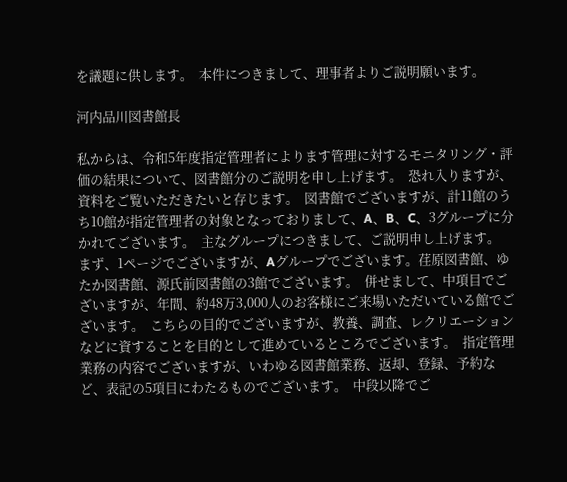を議題に供します。  本件につきまして、理事者よりご説明願います。

河内品川図書館長

私からは、令和5年度指定管理者によります管理に対するモニタリング・評価の結果について、図書館分のご説明を申し上げます。  恐れ入りますが、資料をご覧いただきたいと存じます。  図書館でございますが、計11館のうち10館が指定管理者の対象となっておりまして、A、B、C、3グループに分かれてございます。  主なグループにつきまして、ご説明申し上げます。  まず、1ページでございますが、Aグループでございます。荏原図書館、ゆたか図書館、源氏前図書館の3館でございます。  併せまして、中項目でございますが、年間、約48万3,000人のお客様にご来場いただいている館でございます。  こちらの目的でございますが、教養、調査、レクリエーションなどに資することを目的として進めているところでございます。  指定管理業務の内容でございますが、いわゆる図書館業務、返却、登録、予約など、表記の5項目にわたるものでございます。  中段以降でご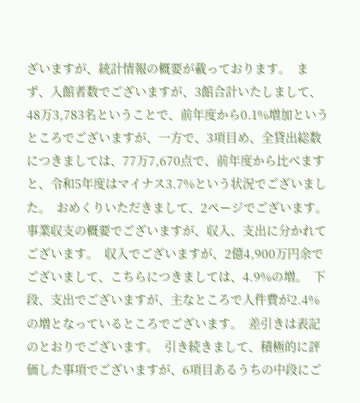ざいますが、統計情報の概要が載っております。  まず、入館者数でございますが、3館合計いたしまして、48万3,783名ということで、前年度から0.1%増加というところでございますが、一方で、3項目め、全貸出総数につきましては、77万7,670点で、前年度から比べますと、令和5年度はマイナス3.7%という状況でございました。  おめくりいただきまして、2ページでございます。  事業収支の概要でございますが、収入、支出に分かれてございます。  収入でございますが、2億4,900万円余でございまして、こちらにつきましては、4.9%の増。  下段、支出でございますが、主なところで人件費が2.4%の増となっているところでございます。  差引きは表記のとおりでございます。  引き続きまして、積極的に評価した事項でございますが、6項目あるうちの中段にご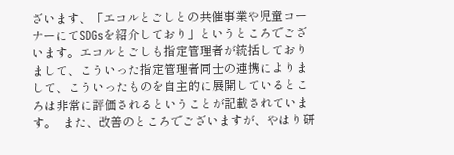ざいます、「エコルとごしとの共催事業や児童コーナーにてSDGsを紹介しており」というところでございます。エコルとごしも指定管理者が統括しておりまして、こういった指定管理者同士の連携によりまして、こういったものを自主的に展開しているところは非常に評価されるということが記載されています。  また、改善のところでございますが、やはり研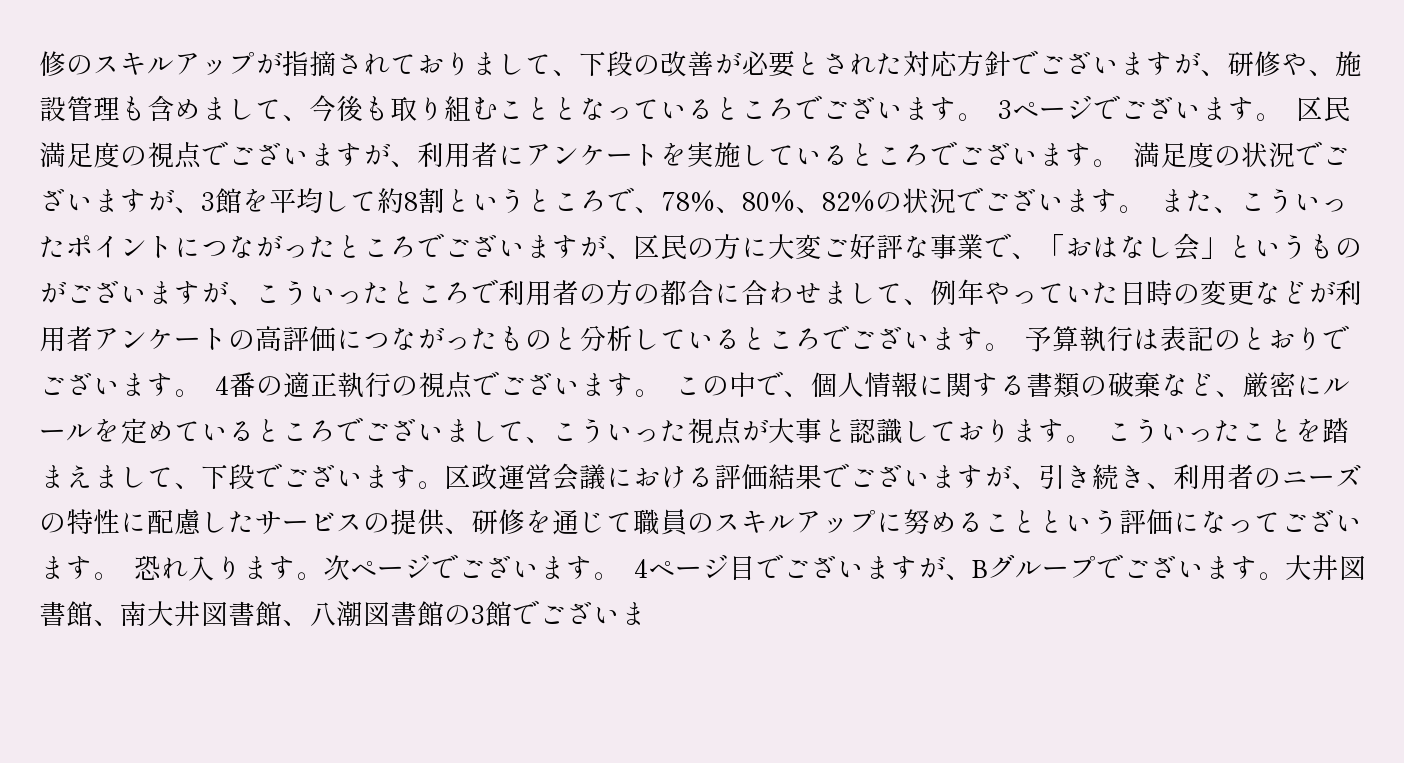修のスキルアップが指摘されておりまして、下段の改善が必要とされた対応方針でございますが、研修や、施設管理も含めまして、今後も取り組むこととなっているところでございます。  3ページでございます。  区民満足度の視点でございますが、利用者にアンケートを実施しているところでございます。  満足度の状況でございますが、3館を平均して約8割というところで、78%、80%、82%の状況でございます。  また、こういったポイントにつながったところでございますが、区民の方に大変ご好評な事業で、「おはなし会」というものがございますが、こういったところで利用者の方の都合に合わせまして、例年やっていた日時の変更などが利用者アンケートの高評価につながったものと分析しているところでございます。  予算執行は表記のとおりでございます。  4番の適正執行の視点でございます。  この中で、個人情報に関する書類の破棄など、厳密にルールを定めているところでございまして、こういった視点が大事と認識しております。  こういったことを踏まえまして、下段でございます。区政運営会議における評価結果でございますが、引き続き、利用者のニーズの特性に配慮したサービスの提供、研修を通じて職員のスキルアップに努めることという評価になってございます。  恐れ入ります。次ページでございます。  4ページ目でございますが、Bグループでございます。大井図書館、南大井図書館、八潮図書館の3館でございま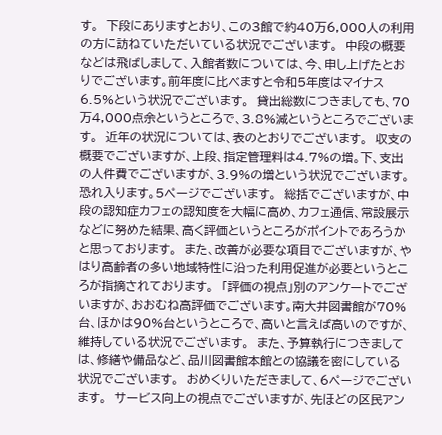す。  下段にありますとおり、この3館で約40万6,000人の利用の方に訪ねていただいている状況でございます。  中段の概要などは飛ばしまして、入館者数については、今、申し上げたとおりでございます。前年度に比べますと令和5年度はマイナス6.5%という状況でございます。  貸出総数につきましても、70万4,000点余というところで、3.8%減というところでございます。  近年の状況については、表のとおりでございます。  収支の概要でございますが、上段、指定管理料は4.7%の増。下、支出の人件費でございますが、3.9%の増という状況でございます。  恐れ入ります。5ページでございます。  総括でございますが、中段の認知症カフェの認知度を大幅に高め、カフェ通信、常設展示などに努めた結果、高く評価というところがポイントであろうかと思っております。  また、改善が必要な項目でございますが、やはり高齢者の多い地域特性に沿った利用促進が必要というところが指摘されております。  「評価の視点」別のアンケートでございますが、おおむね高評価でございます。南大井図書館が70%台、ほかは90%台というところで、高いと言えば高いのですが、維持している状況でございます。  また、予算執行につきましては、修繕や備品など、品川図書館本館との協議を密にしている状況でございます。  おめくりいただきまして、6ページでございます。  サービス向上の視点でございますが、先ほどの区民アン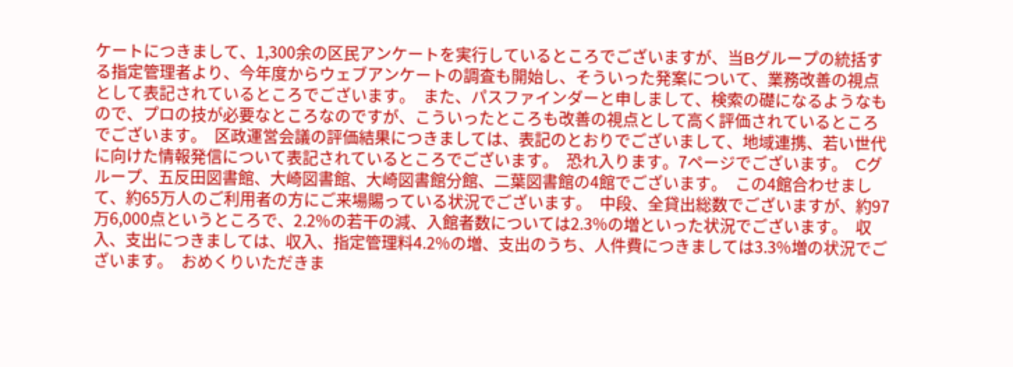ケートにつきまして、1,300余の区民アンケートを実行しているところでございますが、当Bグループの統括する指定管理者より、今年度からウェブアンケートの調査も開始し、そういった発案について、業務改善の視点として表記されているところでございます。  また、パスファインダーと申しまして、検索の礎になるようなもので、プロの技が必要なところなのですが、こういったところも改善の視点として高く評価されているところでございます。  区政運営会議の評価結果につきましては、表記のとおりでございまして、地域連携、若い世代に向けた情報発信について表記されているところでございます。  恐れ入ります。7ページでございます。  Cグループ、五反田図書館、大崎図書館、大崎図書館分館、二葉図書館の4館でございます。  この4館合わせまして、約65万人のご利用者の方にご来場賜っている状況でございます。  中段、全貸出総数でございますが、約97万6,000点というところで、2.2%の若干の減、入館者数については2.3%の増といった状況でございます。  収入、支出につきましては、収入、指定管理料4.2%の増、支出のうち、人件費につきましては3.3%増の状況でございます。  おめくりいただきま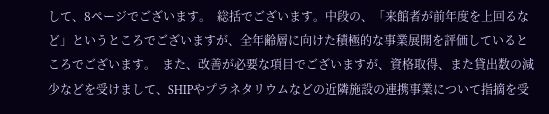して、8ページでございます。  総括でございます。中段の、「来館者が前年度を上回るなど」というところでございますが、全年齢層に向けた積極的な事業展開を評価しているところでございます。  また、改善が必要な項目でございますが、資格取得、また貸出数の減少などを受けまして、SHIPやプラネタリウムなどの近隣施設の連携事業について指摘を受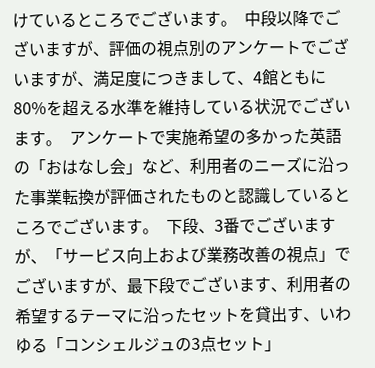けているところでございます。  中段以降でございますが、評価の視点別のアンケートでございますが、満足度につきまして、4館ともに80%を超える水準を維持している状況でございます。  アンケートで実施希望の多かった英語の「おはなし会」など、利用者のニーズに沿った事業転換が評価されたものと認識しているところでございます。  下段、3番でございますが、「サービス向上および業務改善の視点」でございますが、最下段でございます、利用者の希望するテーマに沿ったセットを貸出す、いわゆる「コンシェルジュの3点セット」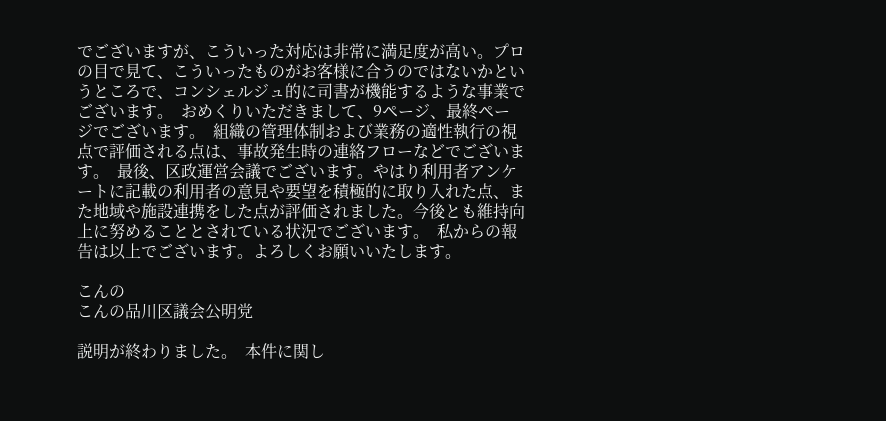でございますが、こういった対応は非常に満足度が高い。プロの目で見て、こういったものがお客様に合うのではないかというところで、コンシェルジュ的に司書が機能するような事業でございます。  おめくりいただきまして、9ページ、最終ページでございます。  組織の管理体制および業務の適性執行の視点で評価される点は、事故発生時の連絡フローなどでございます。  最後、区政運営会議でございます。やはり利用者アンケートに記載の利用者の意見や要望を積極的に取り入れた点、また地域や施設連携をした点が評価されました。今後とも維持向上に努めることとされている状況でございます。  私からの報告は以上でございます。よろしくお願いいたします。

こんの
こんの品川区議会公明党

説明が終わりました。  本件に関し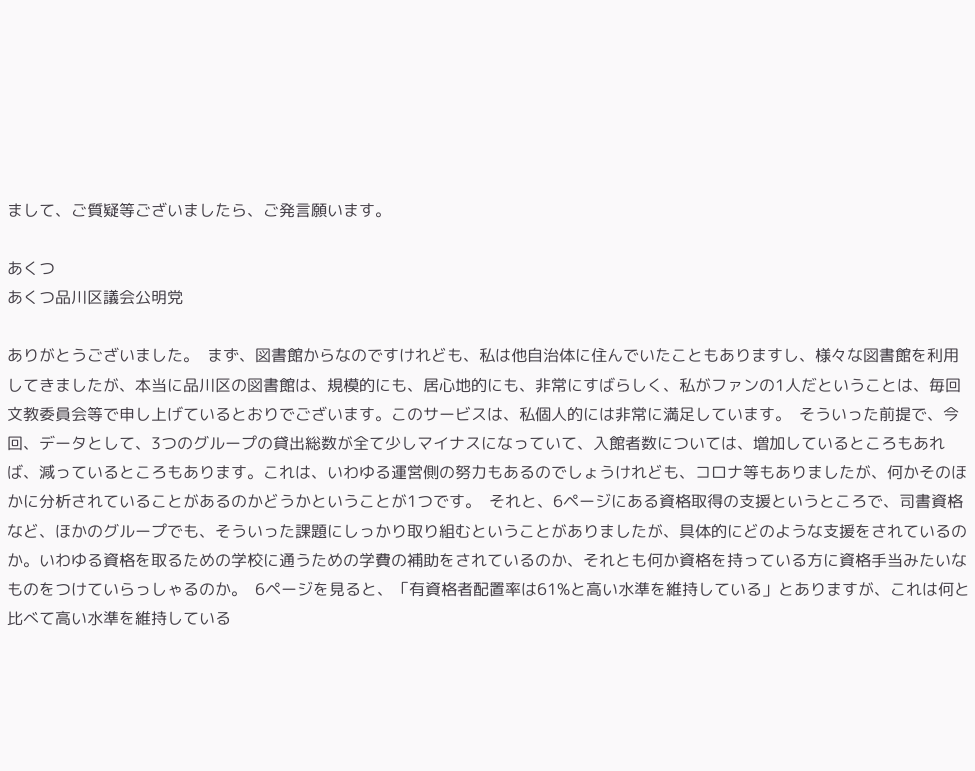まして、ご質疑等ございましたら、ご発言願います。

あくつ
あくつ品川区議会公明党

ありがとうございました。  まず、図書館からなのですけれども、私は他自治体に住んでいたこともありますし、様々な図書館を利用してきましたが、本当に品川区の図書館は、規模的にも、居心地的にも、非常にすばらしく、私がファンの1人だということは、毎回文教委員会等で申し上げているとおりでございます。このサービスは、私個人的には非常に満足しています。  そういった前提で、今回、データとして、3つのグループの貸出総数が全て少しマイナスになっていて、入館者数については、増加しているところもあれば、減っているところもあります。これは、いわゆる運営側の努力もあるのでしょうけれども、コロナ等もありましたが、何かそのほかに分析されていることがあるのかどうかということが1つです。  それと、6ページにある資格取得の支援というところで、司書資格など、ほかのグループでも、そういった課題にしっかり取り組むということがありましたが、具体的にどのような支援をされているのか。いわゆる資格を取るための学校に通うための学費の補助をされているのか、それとも何か資格を持っている方に資格手当みたいなものをつけていらっしゃるのか。  6ページを見ると、「有資格者配置率は61%と高い水準を維持している」とありますが、これは何と比べて高い水準を維持している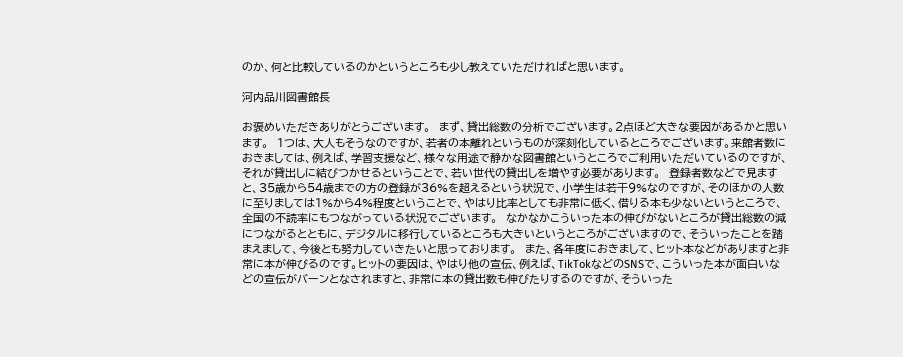のか、何と比較しているのかというところも少し教えていただければと思います。

河内品川図書館長

お褒めいただきありがとうございます。  まず、貸出総数の分析でございます。2点ほど大きな要因があるかと思います。  1つは、大人もそうなのですが、若者の本離れというものが深刻化しているところでございます。来館者数におきましては、例えば、学習支援など、様々な用途で静かな図書館というところでご利用いただいているのですが、それが貸出しに結びつかせるということで、若い世代の貸出しを増やす必要があります。  登録者数などで見ますと、35歳から54歳までの方の登録が36%を超えるという状況で、小学生は若干9%なのですが、そのほかの人数に至りましては1%から4%程度ということで、やはり比率としても非常に低く、借りる本も少ないというところで、全国の不読率にもつながっている状況でございます。  なかなかこういった本の伸びがないところが貸出総数の減につながるとともに、デジタルに移行しているところも大きいというところがございますので、そういったことを踏まえまして、今後とも努力していきたいと思っております。  また、各年度におきまして、ヒット本などがありますと非常に本が伸びるのです。ヒットの要因は、やはり他の宣伝、例えば、TikTokなどのSNSで、こういった本が面白いなどの宣伝がバーンとなされますと、非常に本の貸出数も伸びたりするのですが、そういった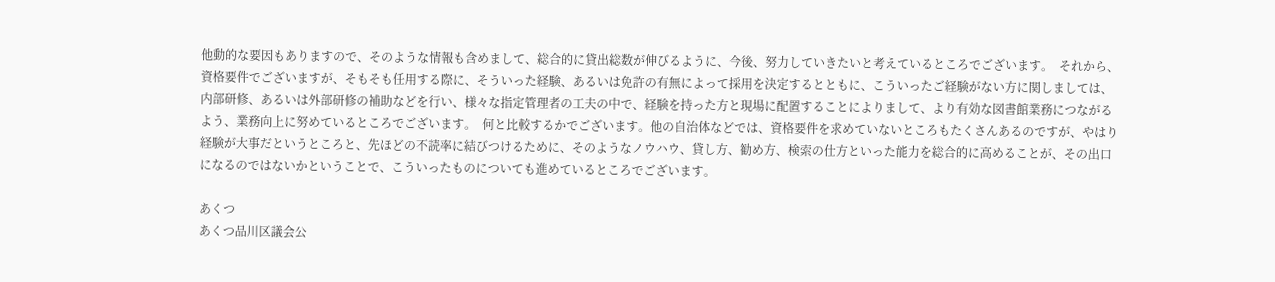他動的な要因もありますので、そのような情報も含めまして、総合的に貸出総数が伸びるように、今後、努力していきたいと考えているところでございます。  それから、資格要件でございますが、そもそも任用する際に、そういった経験、あるいは免許の有無によって採用を決定するとともに、こういったご経験がない方に関しましては、内部研修、あるいは外部研修の補助などを行い、様々な指定管理者の工夫の中で、経験を持った方と現場に配置することによりまして、より有効な図書館業務につながるよう、業務向上に努めているところでございます。  何と比較するかでございます。他の自治体などでは、資格要件を求めていないところもたくさんあるのですが、やはり経験が大事だというところと、先ほどの不読率に結びつけるために、そのようなノウハウ、貸し方、勧め方、検索の仕方といった能力を総合的に高めることが、その出口になるのではないかということで、こういったものについても進めているところでございます。

あくつ
あくつ品川区議会公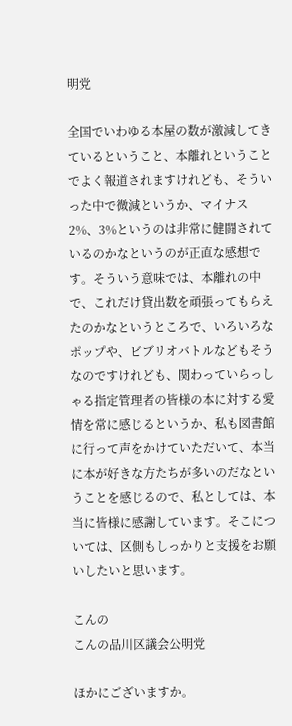明党

全国でいわゆる本屋の数が激減してきているということ、本離れということでよく報道されますけれども、そういった中で微減というか、マイナス2%、3%というのは非常に健闘されているのかなというのが正直な感想です。そういう意味では、本離れの中で、これだけ貸出数を頑張ってもらえたのかなというところで、いろいろなポップや、ビブリオバトルなどもそうなのですけれども、関わっていらっしゃる指定管理者の皆様の本に対する愛情を常に感じるというか、私も図書館に行って声をかけていただいて、本当に本が好きな方たちが多いのだなということを感じるので、私としては、本当に皆様に感謝しています。そこについては、区側もしっかりと支援をお願いしたいと思います。

こんの
こんの品川区議会公明党

ほかにございますか。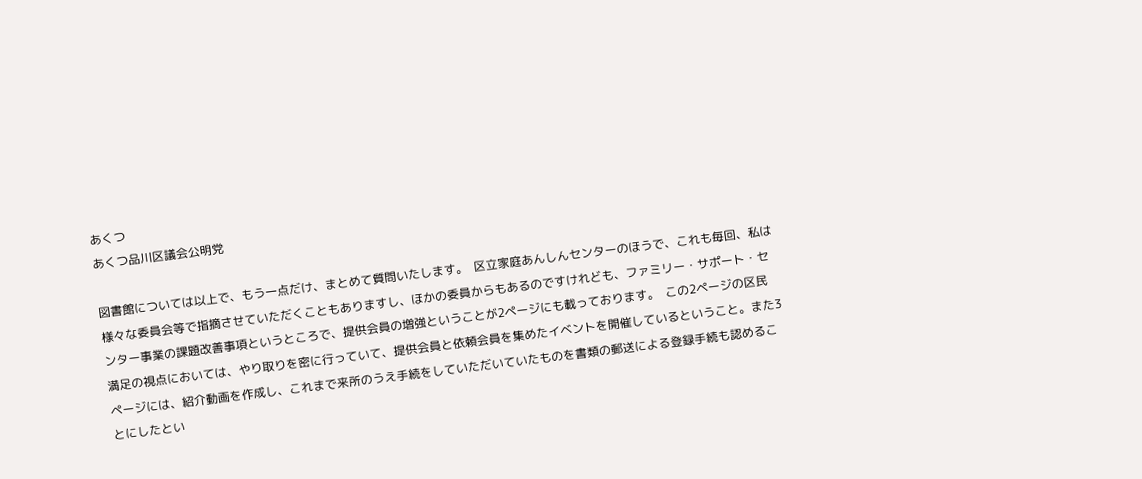あくつ
あくつ品川区議会公明党

図書館については以上で、もう一点だけ、まとめて質問いたします。  区立家庭あんしんセンターのほうで、これも毎回、私は様々な委員会等で指摘させていただくこともありますし、ほかの委員からもあるのですけれども、ファミリー・サポート・センター事業の課題改善事項というところで、提供会員の増強ということが2ページにも載っております。  この2ページの区民満足の視点においては、やり取りを密に行っていて、提供会員と依頼会員を集めたイベントを開催しているということ。また3ページには、紹介動画を作成し、これまで来所のうえ手続をしていただいていたものを書類の郵送による登録手続も認めることにしたとい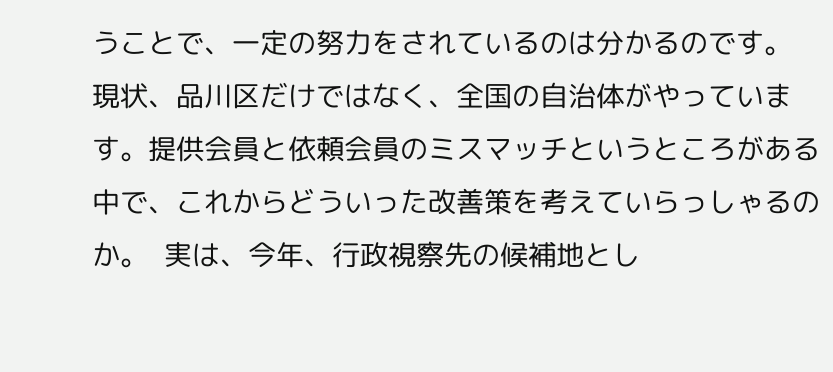うことで、一定の努力をされているのは分かるのです。  現状、品川区だけではなく、全国の自治体がやっています。提供会員と依頼会員のミスマッチというところがある中で、これからどういった改善策を考えていらっしゃるのか。  実は、今年、行政視察先の候補地とし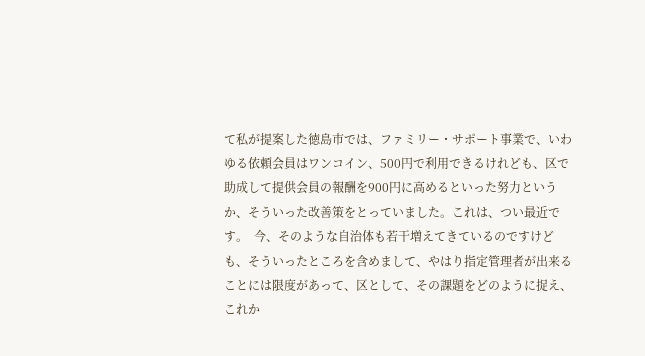て私が提案した徳島市では、ファミリー・サポート事業で、いわゆる依頼会員はワンコイン、500円で利用できるけれども、区で助成して提供会員の報酬を900円に高めるといった努力というか、そういった改善策をとっていました。これは、つい最近です。  今、そのような自治体も若干増えてきているのですけども、そういったところを含めまして、やはり指定管理者が出来ることには限度があって、区として、その課題をどのように捉え、これか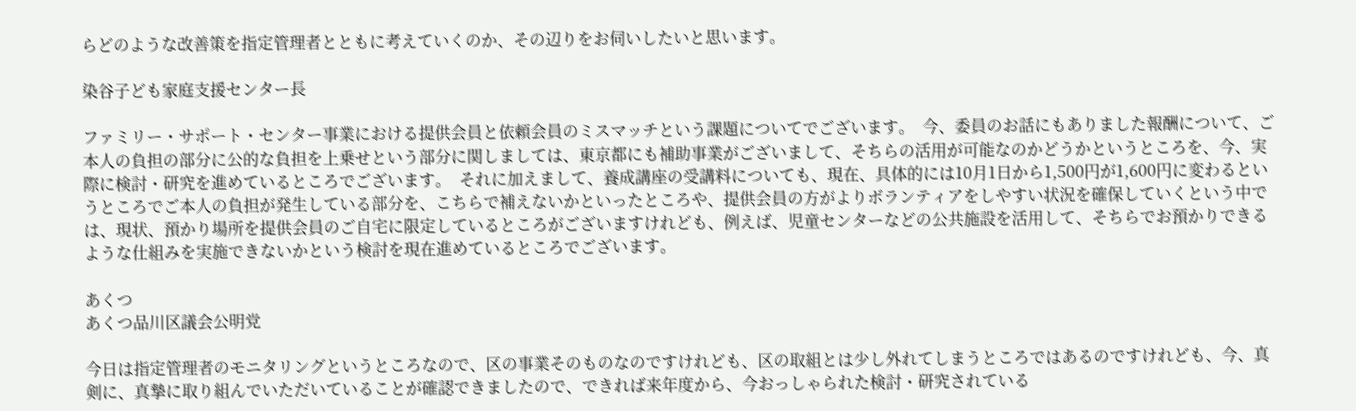らどのような改善策を指定管理者とともに考えていくのか、その辺りをお伺いしたいと思います。

染谷子ども家庭支援センター長

ファミリー・サポート・センター事業における提供会員と依頼会員のミスマッチという課題についてでございます。  今、委員のお話にもありました報酬について、ご本人の負担の部分に公的な負担を上乗せという部分に関しましては、東京都にも補助事業がございまして、そちらの活用が可能なのかどうかというところを、今、実際に検討・研究を進めているところでございます。  それに加えまして、養成講座の受講料についても、現在、具体的には10月1日から1,500円が1,600円に変わるというところでご本人の負担が発生している部分を、こちらで補えないかといったところや、提供会員の方がよりボランティアをしやすい状況を確保していくという中では、現状、預かり場所を提供会員のご自宅に限定しているところがございますけれども、例えば、児童センターなどの公共施設を活用して、そちらでお預かりできるような仕組みを実施できないかという検討を現在進めているところでございます。

あくつ
あくつ品川区議会公明党

今日は指定管理者のモニタリングというところなので、区の事業そのものなのですけれども、区の取組とは少し外れてしまうところではあるのですけれども、今、真剣に、真摯に取り組んでいただいていることが確認できましたので、できれば来年度から、今おっしゃられた検討・研究されている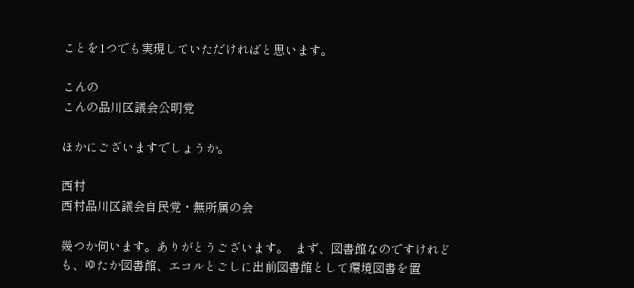ことを1つでも実現していただければと思います。

こんの
こんの品川区議会公明党

ほかにございますでしょうか。

西村
西村品川区議会自民党・無所属の会

幾つか伺います。ありがとうございます。  まず、図書館なのですけれども、ゆたか図書館、エコルとごしに出前図書館として環境図書を置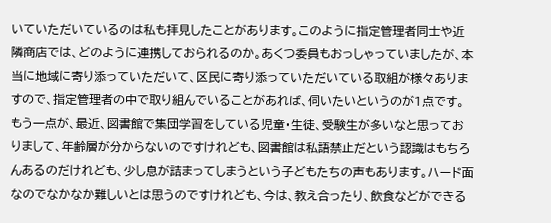いていただいているのは私も拝見したことがあります。このように指定管理者同士や近隣商店では、どのように連携しておられるのか。あくつ委員もおっしゃっていましたが、本当に地域に寄り添っていただいて、区民に寄り添っていただいている取組が様々ありますので、指定管理者の中で取り組んでいることがあれば、伺いたいというのが1点です。  もう一点が、最近、図書館で集団学習をしている児童・生徒、受験生が多いなと思っておりまして、年齢層が分からないのですけれども、図書館は私語禁止だという認識はもちろんあるのだけれども、少し息が詰まってしまうという子どもたちの声もあります。ハード面なのでなかなか難しいとは思うのですけれども、今は、教え合ったり、飲食などができる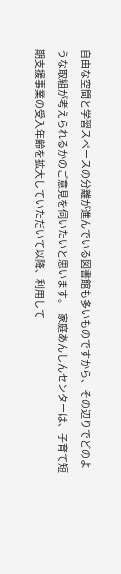自由な空間と学習スペースの分離が進んでいる図書館も多いものですから、その辺りでどのような取組が考えられるかのご意見を伺いたいと思います。  家庭あんしんセンターは、子育て短期支援事業の受入年齢を拡大していただいて以降、利用して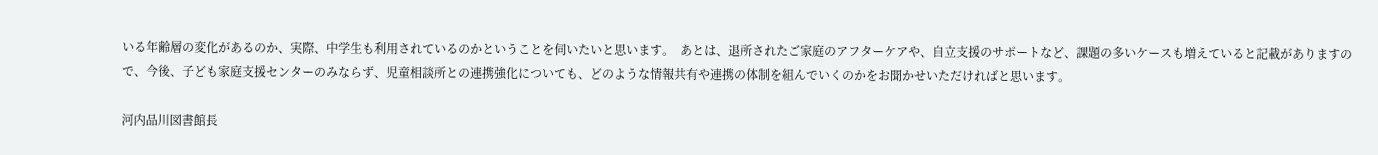いる年齢層の変化があるのか、実際、中学生も利用されているのかということを伺いたいと思います。  あとは、退所されたご家庭のアフターケアや、自立支援のサポートなど、課題の多いケースも増えていると記載がありますので、今後、子ども家庭支援センターのみならず、児童相談所との連携強化についても、どのような情報共有や連携の体制を組んでいくのかをお聞かせいただければと思います。

河内品川図書館長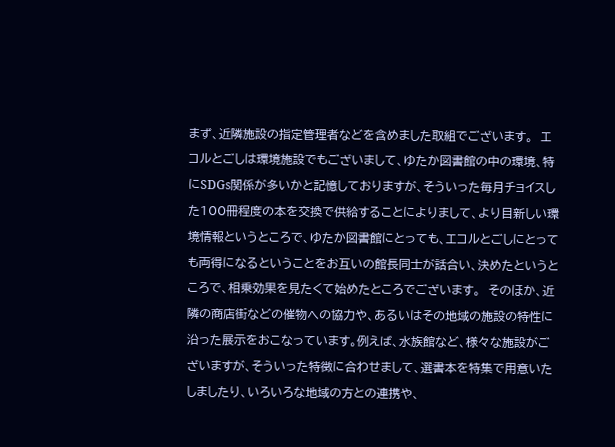まず、近隣施設の指定管理者などを含めました取組でございます。  エコルとごしは環境施設でもございまして、ゆたか図書館の中の環境、特にSDGs関係が多いかと記憶しておりますが、そういった毎月チョイスした100冊程度の本を交換で供給することによりまして、より目新しい環境情報というところで、ゆたか図書館にとっても、エコルとごしにとっても両得になるということをお互いの館長同士が話合い、決めたというところで、相乗効果を見たくて始めたところでございます。  そのほか、近隣の商店街などの催物への協力や、あるいはその地域の施設の特性に沿った展示をおこなっています。例えば、水族館など、様々な施設がございますが、そういった特徴に合わせまして、選書本を特集で用意いたしましたり、いろいろな地域の方との連携や、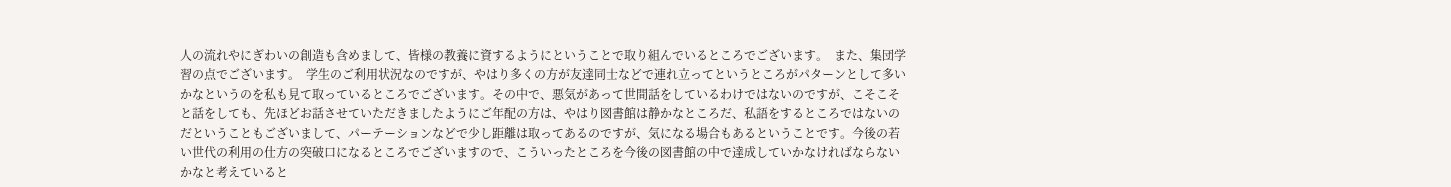人の流れやにぎわいの創造も含めまして、皆様の教養に資するようにということで取り組んでいるところでございます。  また、集団学習の点でございます。  学生のご利用状況なのですが、やはり多くの方が友達同士などで連れ立ってというところがパターンとして多いかなというのを私も見て取っているところでございます。その中で、悪気があって世間話をしているわけではないのですが、こそこそと話をしても、先ほどお話させていただきましたようにご年配の方は、やはり図書館は静かなところだ、私語をするところではないのだということもございまして、パーテーションなどで少し距離は取ってあるのですが、気になる場合もあるということです。今後の若い世代の利用の仕方の突破口になるところでございますので、こういったところを今後の図書館の中で達成していかなければならないかなと考えていると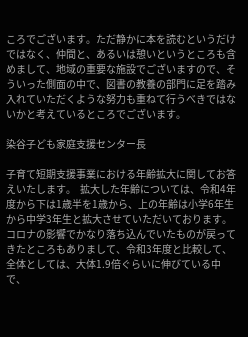ころでございます。ただ静かに本を読むというだけではなく、仲間と、あるいは憩いというところも含めまして、地域の重要な施設でございますので、そういった側面の中で、図書の教養の部門に足を踏み入れていただくような努力も重ねて行うべきではないかと考えているところでございます。

染谷子ども家庭支援センター長

子育て短期支援事業における年齢拡大に関してお答えいたします。  拡大した年齢については、令和4年度から下は1歳半を1歳から、上の年齢は小学6年生から中学3年生と拡大させていただいております。コロナの影響でかなり落ち込んでいたものが戻ってきたところもありまして、令和3年度と比較して、全体としては、大体1.9倍ぐらいに伸びている中で、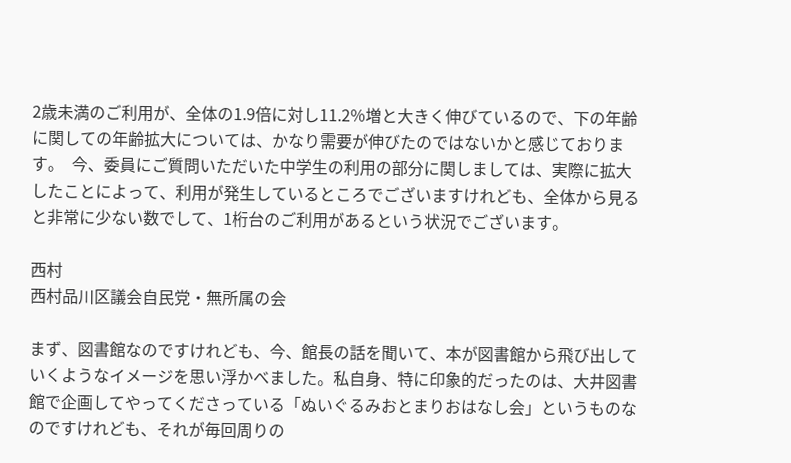2歳未満のご利用が、全体の1.9倍に対し11.2%増と大きく伸びているので、下の年齢に関しての年齢拡大については、かなり需要が伸びたのではないかと感じております。  今、委員にご質問いただいた中学生の利用の部分に関しましては、実際に拡大したことによって、利用が発生しているところでございますけれども、全体から見ると非常に少ない数でして、1桁台のご利用があるという状況でございます。

西村
西村品川区議会自民党・無所属の会

まず、図書館なのですけれども、今、館長の話を聞いて、本が図書館から飛び出していくようなイメージを思い浮かべました。私自身、特に印象的だったのは、大井図書館で企画してやってくださっている「ぬいぐるみおとまりおはなし会」というものなのですけれども、それが毎回周りの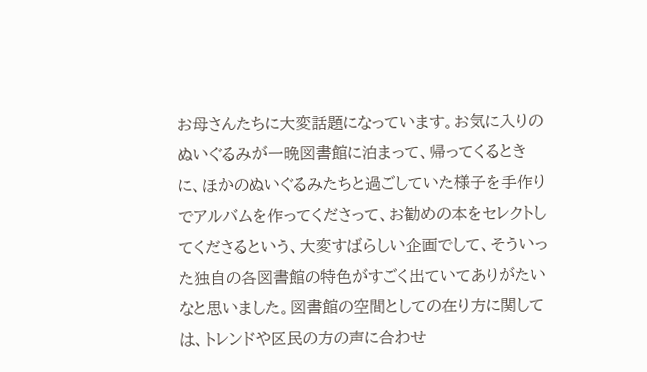お母さんたちに大変話題になっています。お気に入りのぬいぐるみが一晩図書館に泊まって、帰ってくるときに、ほかのぬいぐるみたちと過ごしていた様子を手作りでアルバムを作ってくださって、お勧めの本をセレクトしてくださるという、大変すばらしい企画でして、そういった独自の各図書館の特色がすごく出ていてありがたいなと思いました。図書館の空間としての在り方に関しては、トレンドや区民の方の声に合わせ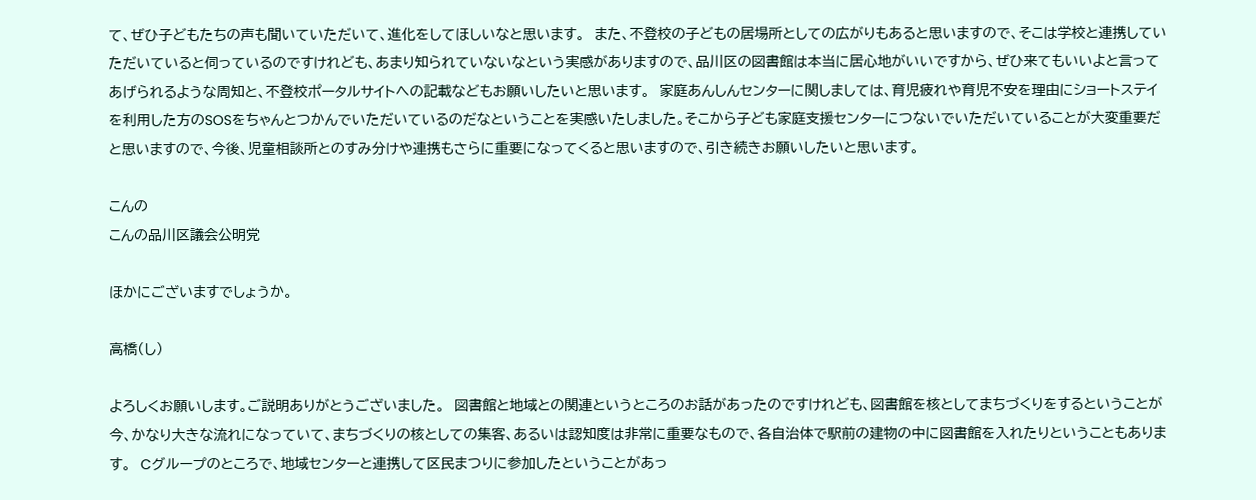て、ぜひ子どもたちの声も聞いていただいて、進化をしてほしいなと思います。  また、不登校の子どもの居場所としての広がりもあると思いますので、そこは学校と連携していただいていると伺っているのですけれども、あまり知られていないなという実感がありますので、品川区の図書館は本当に居心地がいいですから、ぜひ来てもいいよと言ってあげられるような周知と、不登校ポータルサイトへの記載などもお願いしたいと思います。  家庭あんしんセンターに関しましては、育児疲れや育児不安を理由にショートステイを利用した方のSOSをちゃんとつかんでいただいているのだなということを実感いたしました。そこから子ども家庭支援センターにつないでいただいていることが大変重要だと思いますので、今後、児童相談所とのすみ分けや連携もさらに重要になってくると思いますので、引き続きお願いしたいと思います。

こんの
こんの品川区議会公明党

ほかにございますでしょうか。

高橋(し)

よろしくお願いします。ご説明ありがとうございました。  図書館と地域との関連というところのお話があったのですけれども、図書館を核としてまちづくりをするということが今、かなり大きな流れになっていて、まちづくりの核としての集客、あるいは認知度は非常に重要なもので、各自治体で駅前の建物の中に図書館を入れたりということもあります。  Cグループのところで、地域センターと連携して区民まつりに参加したということがあっ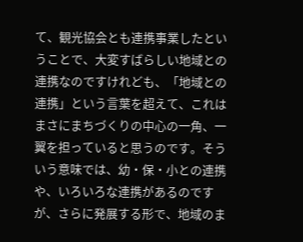て、観光協会とも連携事業したということで、大変すばらしい地域との連携なのですけれども、「地域との連携」という言葉を超えて、これはまさにまちづくりの中心の一角、一翼を担っていると思うのです。そういう意味では、幼・保・小との連携や、いろいろな連携があるのですが、さらに発展する形で、地域のま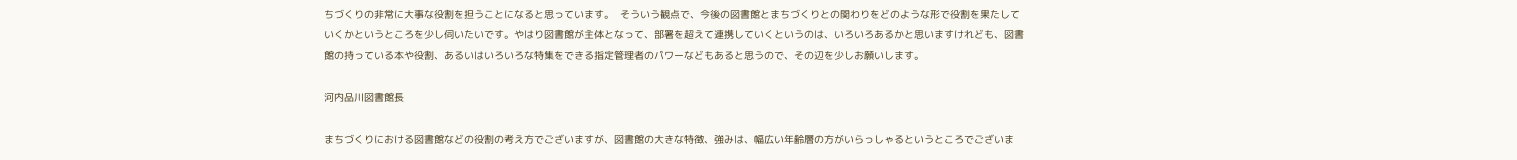ちづくりの非常に大事な役割を担うことになると思っています。  そういう観点で、今後の図書館とまちづくりとの関わりをどのような形で役割を果たしていくかというところを少し伺いたいです。やはり図書館が主体となって、部署を超えて連携していくというのは、いろいろあるかと思いますけれども、図書館の持っている本や役割、あるいはいろいろな特集をできる指定管理者のパワーなどもあると思うので、その辺を少しお願いします。

河内品川図書館長

まちづくりにおける図書館などの役割の考え方でございますが、図書館の大きな特徴、強みは、幅広い年齢層の方がいらっしゃるというところでございま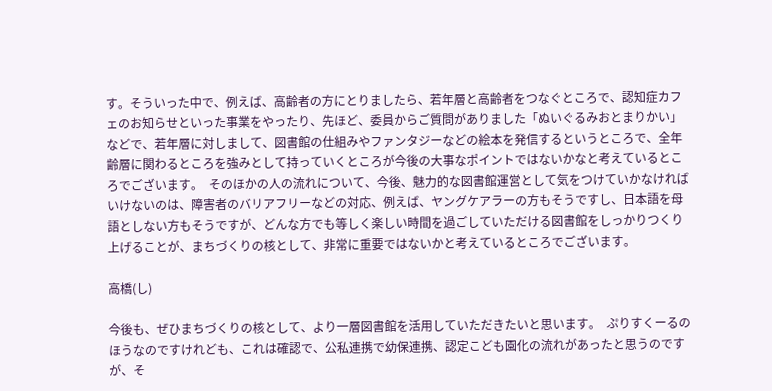す。そういった中で、例えば、高齢者の方にとりましたら、若年層と高齢者をつなぐところで、認知症カフェのお知らせといった事業をやったり、先ほど、委員からご質問がありました「ぬいぐるみおとまりかい」などで、若年層に対しまして、図書館の仕組みやファンタジーなどの絵本を発信するというところで、全年齢層に関わるところを強みとして持っていくところが今後の大事なポイントではないかなと考えているところでございます。  そのほかの人の流れについて、今後、魅力的な図書館運営として気をつけていかなければいけないのは、障害者のバリアフリーなどの対応、例えば、ヤングケアラーの方もそうですし、日本語を母語としない方もそうですが、どんな方でも等しく楽しい時間を過ごしていただける図書館をしっかりつくり上げることが、まちづくりの核として、非常に重要ではないかと考えているところでございます。

高橋(し)

今後も、ぜひまちづくりの核として、より一層図書館を活用していただきたいと思います。  ぷりすくーるのほうなのですけれども、これは確認で、公私連携で幼保連携、認定こども園化の流れがあったと思うのですが、そ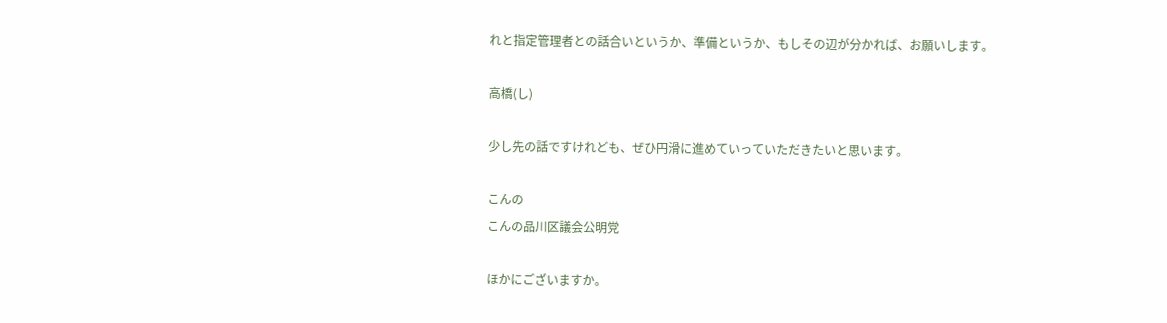れと指定管理者との話合いというか、準備というか、もしその辺が分かれば、お願いします。

高橋(し)

少し先の話ですけれども、ぜひ円滑に進めていっていただきたいと思います。

こんの
こんの品川区議会公明党

ほかにございますか。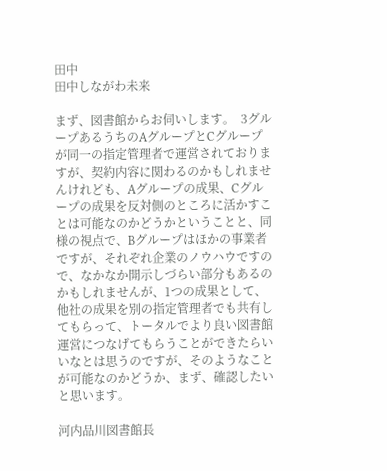田中
田中しながわ未来

まず、図書館からお伺いします。  3グループあるうちのAグループとCグループが同一の指定管理者で運営されておりますが、契約内容に関わるのかもしれませんけれども、Aグループの成果、Cグループの成果を反対側のところに活かすことは可能なのかどうかということと、同様の視点で、Bグループはほかの事業者ですが、それぞれ企業のノウハウですので、なかなか開示しづらい部分もあるのかもしれませんが、1つの成果として、他社の成果を別の指定管理者でも共有してもらって、トータルでより良い図書館運営につなげてもらうことができたらいいなとは思うのですが、そのようなことが可能なのかどうか、まず、確認したいと思います。

河内品川図書館長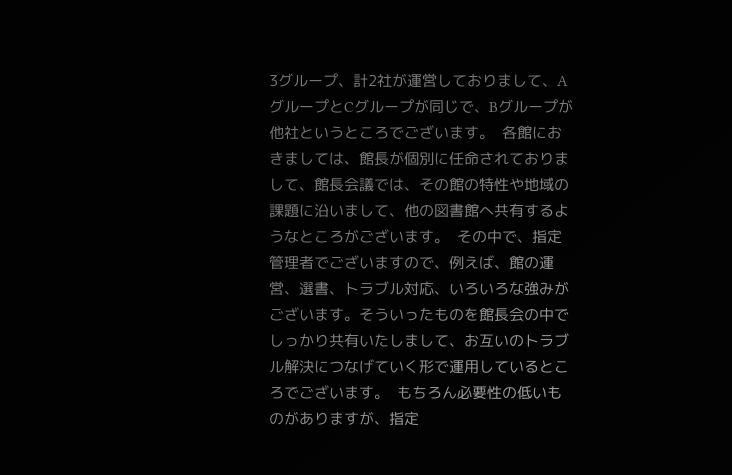3グループ、計2社が運営しておりまして、AグループとCグループが同じで、Bグループが他社というところでございます。  各館におきましては、館長が個別に任命されておりまして、館長会議では、その館の特性や地域の課題に沿いまして、他の図書館へ共有するようなところがございます。  その中で、指定管理者でございますので、例えば、館の運営、選書、トラブル対応、いろいろな強みがございます。そういったものを館長会の中でしっかり共有いたしまして、お互いのトラブル解決につなげていく形で運用しているところでございます。  もちろん必要性の低いものがありますが、指定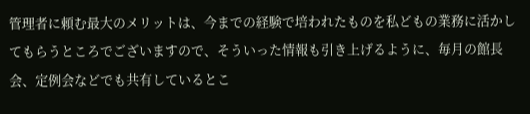管理者に頼む最大のメリットは、今までの経験で培われたものを私どもの業務に活かしてもらうところでございますので、そういった情報も引き上げるように、毎月の館長会、定例会などでも共有しているとこ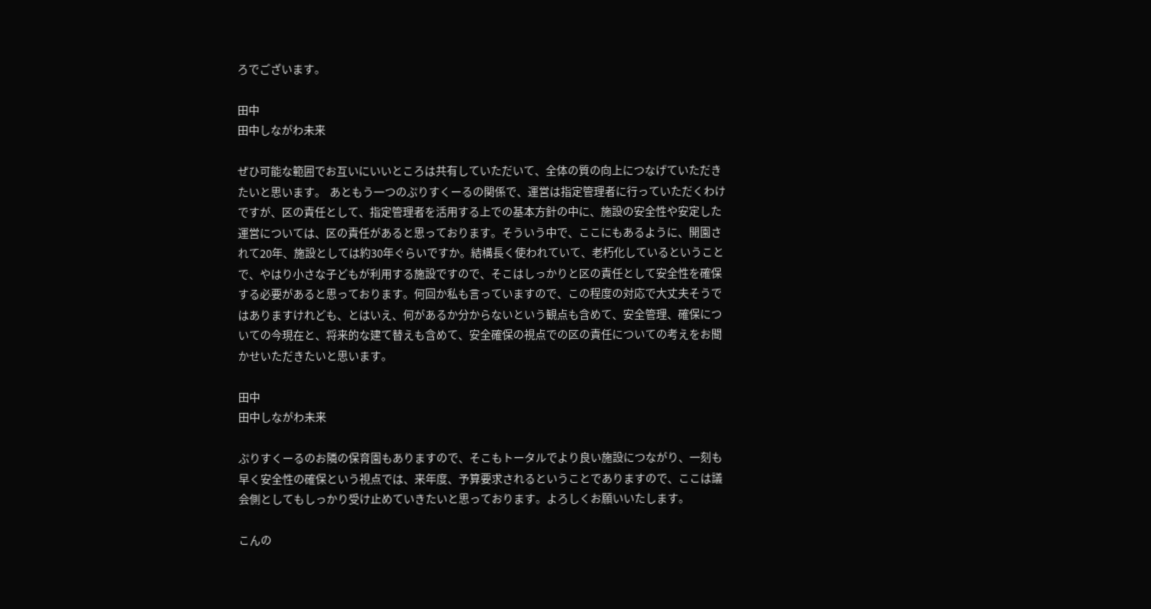ろでございます。

田中
田中しながわ未来

ぜひ可能な範囲でお互いにいいところは共有していただいて、全体の質の向上につなげていただきたいと思います。  あともう一つのぷりすくーるの関係で、運営は指定管理者に行っていただくわけですが、区の責任として、指定管理者を活用する上での基本方針の中に、施設の安全性や安定した運営については、区の責任があると思っております。そういう中で、ここにもあるように、開園されて20年、施設としては約30年ぐらいですか。結構長く使われていて、老朽化しているということで、やはり小さな子どもが利用する施設ですので、そこはしっかりと区の責任として安全性を確保する必要があると思っております。何回か私も言っていますので、この程度の対応で大丈夫そうではありますけれども、とはいえ、何があるか分からないという観点も含めて、安全管理、確保についての今現在と、将来的な建て替えも含めて、安全確保の視点での区の責任についての考えをお聞かせいただきたいと思います。

田中
田中しながわ未来

ぷりすくーるのお隣の保育園もありますので、そこもトータルでより良い施設につながり、一刻も早く安全性の確保という視点では、来年度、予算要求されるということでありますので、ここは議会側としてもしっかり受け止めていきたいと思っております。よろしくお願いいたします。

こんの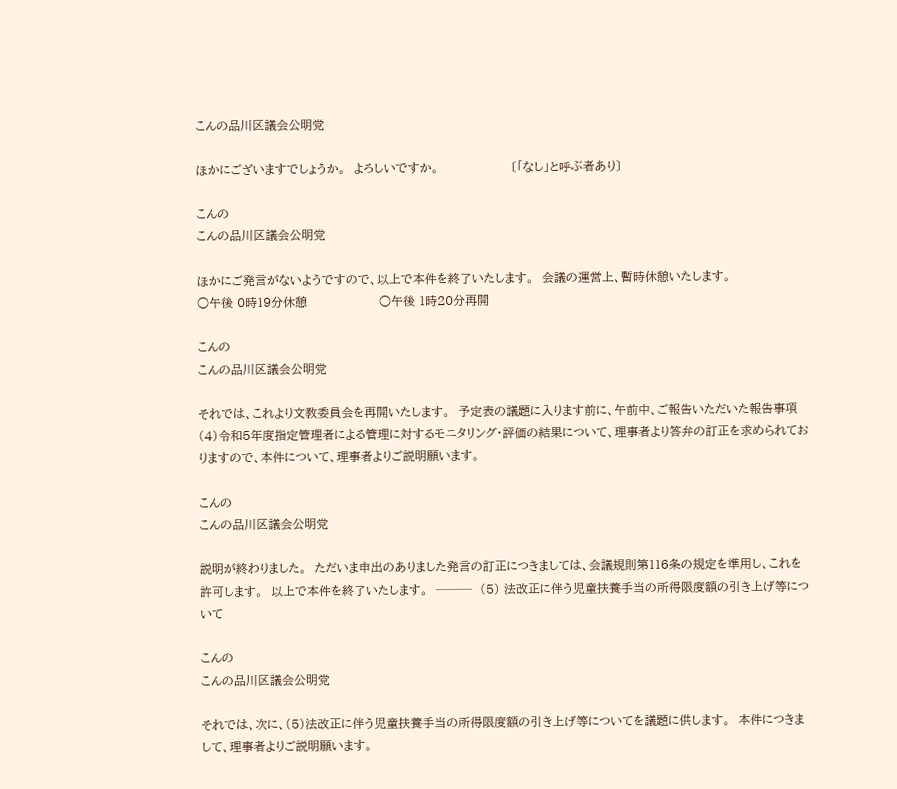こんの品川区議会公明党

ほかにございますでしょうか。  よろしいですか。                  〔「なし」と呼ぶ者あり〕

こんの
こんの品川区議会公明党

ほかにご発言がないようですので、以上で本件を終了いたします。  会議の運営上、暫時休憩いたします。                  ○午後 0時19分休憩                  ○午後 1時20分再開

こんの
こんの品川区議会公明党

それでは、これより文教委員会を再開いたします。  予定表の議題に入ります前に、午前中、ご報告いただいた報告事項(4)令和5年度指定管理者による管理に対するモニタリング・評価の結果について、理事者より答弁の訂正を求められておりますので、本件について、理事者よりご説明願います。

こんの
こんの品川区議会公明党

説明が終わりました。  ただいま申出のありました発言の訂正につきましては、会議規則第116条の規定を準用し、これを許可します。  以上で本件を終了いたします。  ───  (5) 法改正に伴う児童扶養手当の所得限度額の引き上げ等について

こんの
こんの品川区議会公明党

それでは、次に、(5)法改正に伴う児童扶養手当の所得限度額の引き上げ等についてを議題に供します。  本件につきまして、理事者よりご説明願います。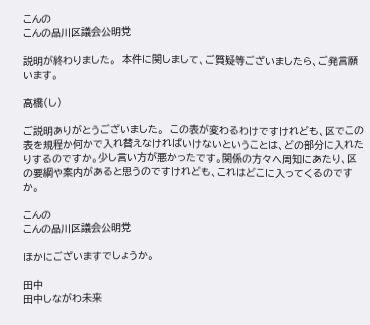こんの
こんの品川区議会公明党

説明が終わりました。  本件に関しまして、ご質疑等ございましたら、ご発言願います。

高橋(し)

ご説明ありがとうございました。  この表が変わるわけですけれども、区でこの表を規程か何かで入れ替えなければいけないということは、どの部分に入れたりするのですか。少し言い方が悪かったです。関係の方々へ周知にあたり、区の要綱や案内があると思うのですけれども、これはどこに入ってくるのですか。

こんの
こんの品川区議会公明党

ほかにございますでしょうか。

田中
田中しながわ未来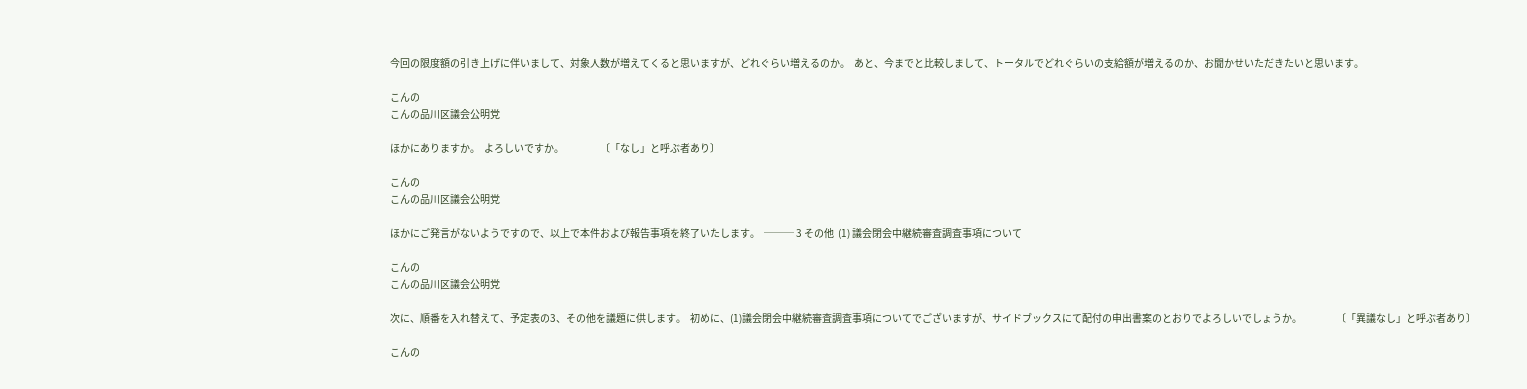今回の限度額の引き上げに伴いまして、対象人数が増えてくると思いますが、どれぐらい増えるのか。  あと、今までと比較しまして、トータルでどれぐらいの支給額が増えるのか、お聞かせいただきたいと思います。

こんの
こんの品川区議会公明党

ほかにありますか。  よろしいですか。                  〔「なし」と呼ぶ者あり〕

こんの
こんの品川区議会公明党

ほかにご発言がないようですので、以上で本件および報告事項を終了いたします。  ─── 3 その他  (1) 議会閉会中継続審査調査事項について

こんの
こんの品川区議会公明党

次に、順番を入れ替えて、予定表の3、その他を議題に供します。  初めに、(1)議会閉会中継続審査調査事項についてでございますが、サイドブックスにて配付の申出書案のとおりでよろしいでしょうか。                 〔「異議なし」と呼ぶ者あり〕

こんの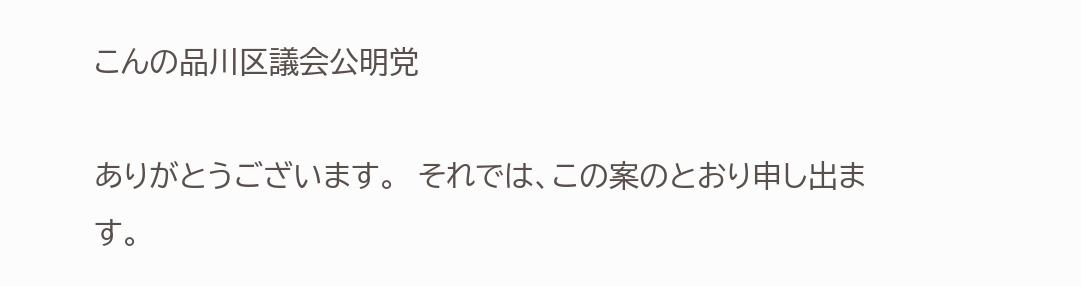こんの品川区議会公明党

ありがとうございます。  それでは、この案のとおり申し出ます。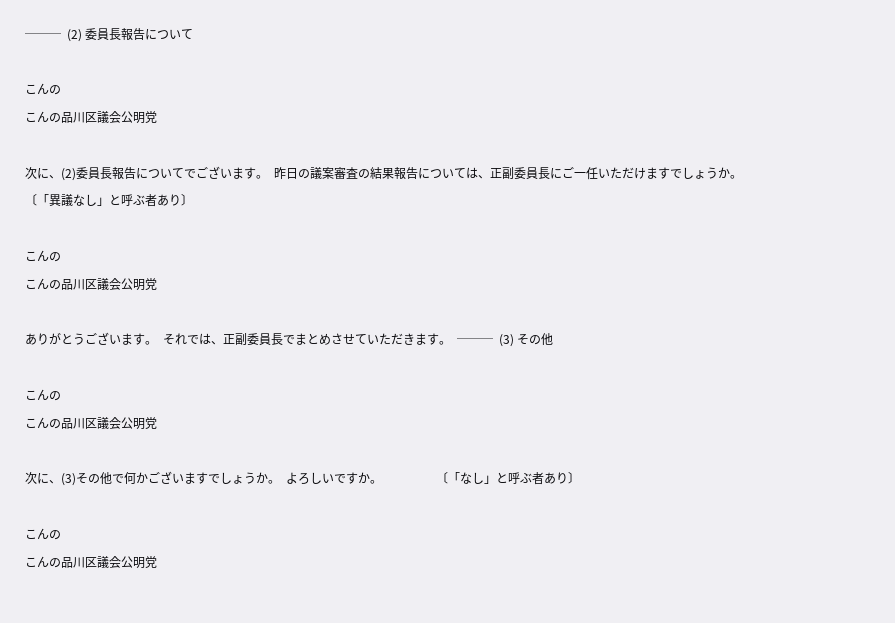───  (2) 委員長報告について

こんの
こんの品川区議会公明党

次に、(2)委員長報告についてでございます。  昨日の議案審査の結果報告については、正副委員長にご一任いただけますでしょうか。                 〔「異議なし」と呼ぶ者あり〕

こんの
こんの品川区議会公明党

ありがとうございます。  それでは、正副委員長でまとめさせていただきます。  ───  (3) その他

こんの
こんの品川区議会公明党

次に、(3)その他で何かございますでしょうか。  よろしいですか。                  〔「なし」と呼ぶ者あり〕

こんの
こんの品川区議会公明党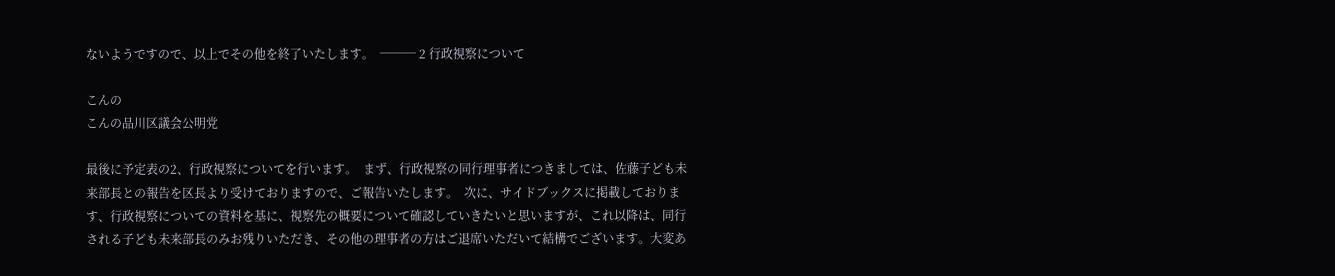ないようですので、以上でその他を終了いたします。  ─── 2 行政視察について

こんの
こんの品川区議会公明党

最後に予定表の2、行政視察についてを行います。  まず、行政視察の同行理事者につきましては、佐藤子ども未来部長との報告を区長より受けておりますので、ご報告いたします。  次に、サイドブックスに掲載しております、行政視察についての資料を基に、視察先の概要について確認していきたいと思いますが、これ以降は、同行される子ども未来部長のみお残りいただき、その他の理事者の方はご退席いただいて結構でございます。大変あ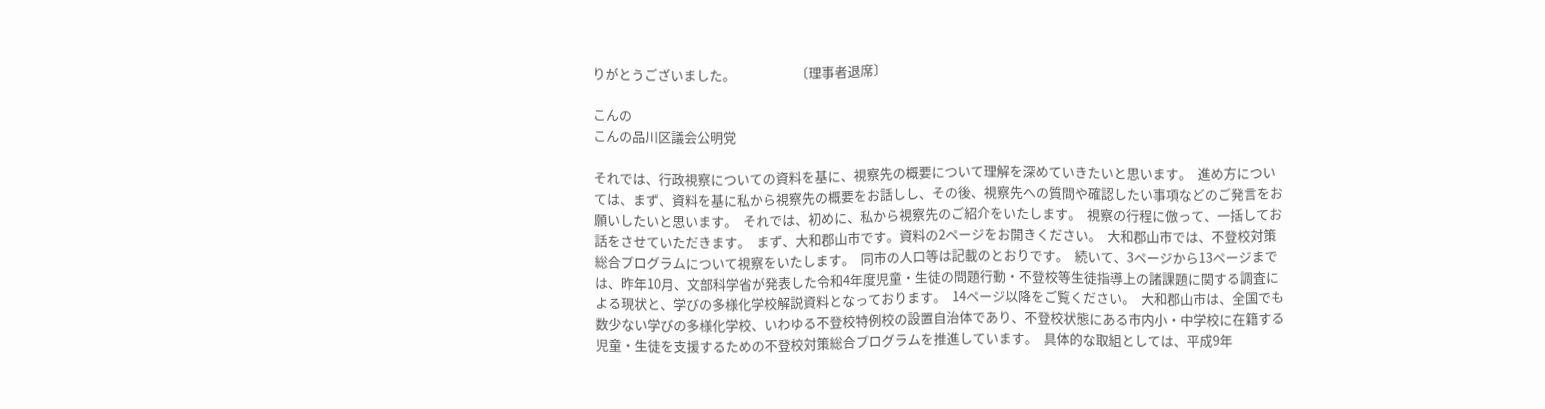りがとうございました。                    〔理事者退席〕

こんの
こんの品川区議会公明党

それでは、行政視察についての資料を基に、視察先の概要について理解を深めていきたいと思います。  進め方については、まず、資料を基に私から視察先の概要をお話しし、その後、視察先への質問や確認したい事項などのご発言をお願いしたいと思います。  それでは、初めに、私から視察先のご紹介をいたします。  視察の行程に倣って、一括してお話をさせていただきます。  まず、大和郡山市です。資料の2ページをお開きください。  大和郡山市では、不登校対策総合プログラムについて視察をいたします。  同市の人口等は記載のとおりです。  続いて、3ページから13ページまでは、昨年10月、文部科学省が発表した令和4年度児童・生徒の問題行動・不登校等生徒指導上の諸課題に関する調査による現状と、学びの多様化学校解説資料となっております。  14ページ以降をご覧ください。  大和郡山市は、全国でも数少ない学びの多様化学校、いわゆる不登校特例校の設置自治体であり、不登校状態にある市内小・中学校に在籍する児童・生徒を支援するための不登校対策総合プログラムを推進しています。  具体的な取組としては、平成9年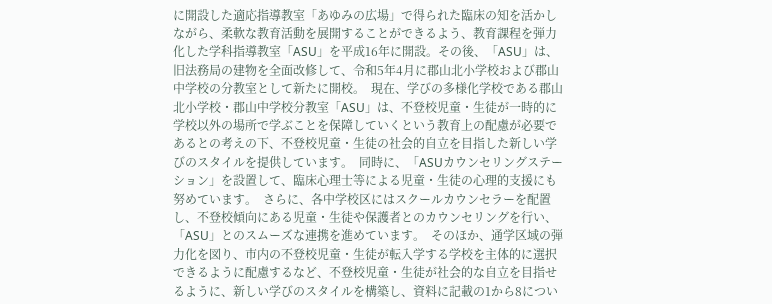に開設した適応指導教室「あゆみの広場」で得られた臨床の知を活かしながら、柔軟な教育活動を展開することができるよう、教育課程を弾力化した学科指導教室「ASU」を平成16年に開設。その後、「ASU」は、旧法務局の建物を全面改修して、令和5年4月に郡山北小学校および郡山中学校の分教室として新たに開校。  現在、学びの多様化学校である郡山北小学校・郡山中学校分教室「ASU」は、不登校児童・生徒が一時的に学校以外の場所で学ぶことを保障していくという教育上の配慮が必要であるとの考えの下、不登校児童・生徒の社会的自立を目指した新しい学びのスタイルを提供しています。  同時に、「ASUカウンセリングステーション」を設置して、臨床心理士等による児童・生徒の心理的支援にも努めています。  さらに、各中学校区にはスクールカウンセラーを配置し、不登校傾向にある児童・生徒や保護者とのカウンセリングを行い、「ASU」とのスムーズな連携を進めています。  そのほか、通学区域の弾力化を図り、市内の不登校児童・生徒が転入学する学校を主体的に選択できるように配慮するなど、不登校児童・生徒が社会的な自立を目指せるように、新しい学びのスタイルを構築し、資料に記載の1から8につい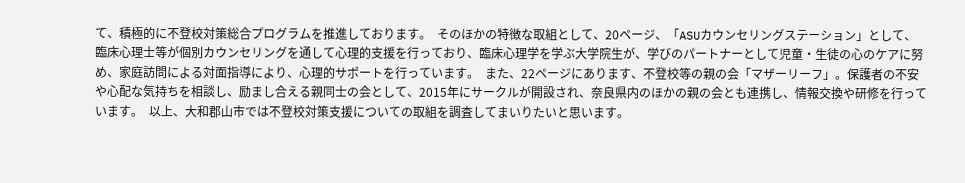て、積極的に不登校対策総合プログラムを推進しております。  そのほかの特徴な取組として、20ページ、「ASUカウンセリングステーション」として、臨床心理士等が個別カウンセリングを通して心理的支援を行っており、臨床心理学を学ぶ大学院生が、学びのパートナーとして児童・生徒の心のケアに努め、家庭訪問による対面指導により、心理的サポートを行っています。  また、22ページにあります、不登校等の親の会「マザーリーフ」。保護者の不安や心配な気持ちを相談し、励まし合える親同士の会として、2015年にサークルが開設され、奈良県内のほかの親の会とも連携し、情報交換や研修を行っています。  以上、大和郡山市では不登校対策支援についての取組を調査してまいりたいと思います。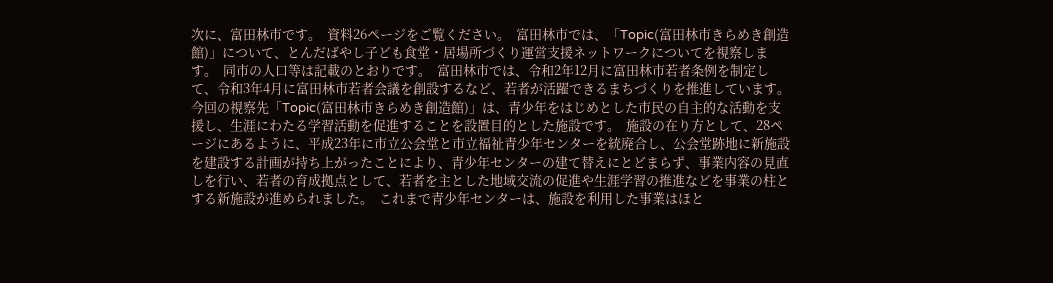次に、富田林市です。  資料26ページをご覧ください。  富田林市では、「Topic(富田林市きらめき創造館)」について、とんだばやし子ども食堂・居場所づくり運営支援ネットワークについてを視察します。  同市の人口等は記載のとおりです。  富田林市では、令和2年12月に富田林市若者条例を制定して、令和3年4月に富田林市若者会議を創設するなど、若者が活躍できるまちづくりを推進しています。  今回の視察先「Topic(富田林市きらめき創造館)」は、青少年をはじめとした市民の自主的な活動を支援し、生涯にわたる学習活動を促進することを設置目的とした施設です。  施設の在り方として、28ページにあるように、平成23年に市立公会堂と市立福祉青少年センターを統廃合し、公会堂跡地に新施設を建設する計画が持ち上がったことにより、青少年センターの建て替えにとどまらず、事業内容の見直しを行い、若者の育成拠点として、若者を主とした地域交流の促進や生涯学習の推進などを事業の柱とする新施設が進められました。  これまで青少年センターは、施設を利用した事業はほと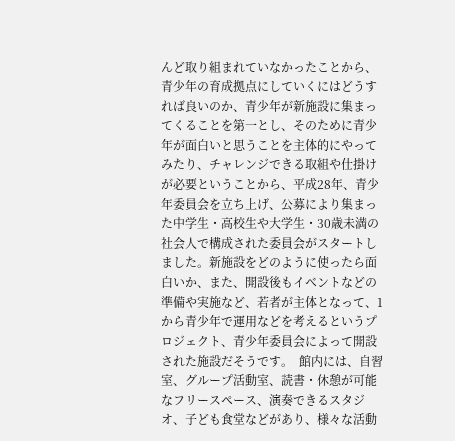んど取り組まれていなかったことから、青少年の育成拠点にしていくにはどうすれば良いのか、青少年が新施設に集まってくることを第一とし、そのために青少年が面白いと思うことを主体的にやってみたり、チャレンジできる取組や仕掛けが必要ということから、平成28年、青少年委員会を立ち上げ、公募により集まった中学生・高校生や大学生・30歳未満の社会人で構成された委員会がスタートしました。新施設をどのように使ったら面白いか、また、開設後もイベントなどの準備や実施など、若者が主体となって、1から青少年で運用などを考えるというプロジェクト、青少年委員会によって開設された施設だそうです。  館内には、自習室、グループ活動室、読書・休憩が可能なフリースペース、演奏できるスタジオ、子ども食堂などがあり、様々な活動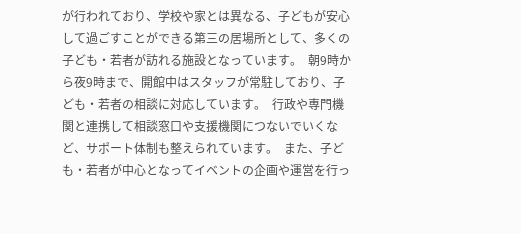が行われており、学校や家とは異なる、子どもが安心して過ごすことができる第三の居場所として、多くの子ども・若者が訪れる施設となっています。  朝9時から夜9時まで、開館中はスタッフが常駐しており、子ども・若者の相談に対応しています。  行政や専門機関と連携して相談窓口や支援機関につないでいくなど、サポート体制も整えられています。  また、子ども・若者が中心となってイベントの企画や運営を行っ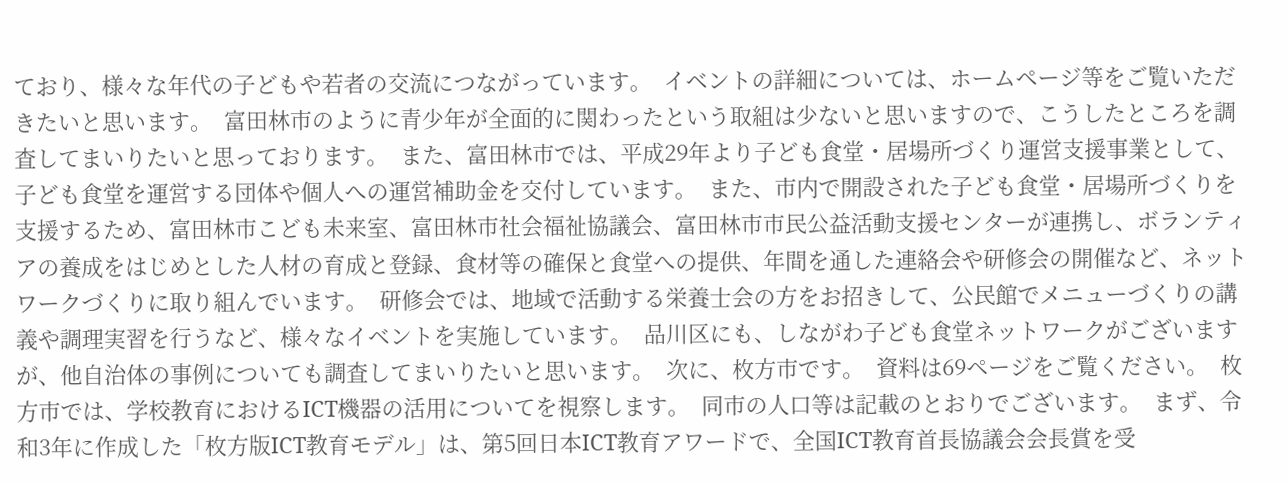ており、様々な年代の子どもや若者の交流につながっています。  イベントの詳細については、ホームページ等をご覧いただきたいと思います。  富田林市のように青少年が全面的に関わったという取組は少ないと思いますので、こうしたところを調査してまいりたいと思っております。  また、富田林市では、平成29年より子ども食堂・居場所づくり運営支援事業として、子ども食堂を運営する団体や個人への運営補助金を交付しています。  また、市内で開設された子ども食堂・居場所づくりを支援するため、富田林市こども未来室、富田林市社会福祉協議会、富田林市市民公益活動支援センターが連携し、ボランティアの養成をはじめとした人材の育成と登録、食材等の確保と食堂への提供、年間を通した連絡会や研修会の開催など、ネットワークづくりに取り組んでいます。  研修会では、地域で活動する栄養士会の方をお招きして、公民館でメニューづくりの講義や調理実習を行うなど、様々なイベントを実施しています。  品川区にも、しながわ子ども食堂ネットワークがございますが、他自治体の事例についても調査してまいりたいと思います。  次に、枚方市です。  資料は69ページをご覧ください。  枚方市では、学校教育におけるICT機器の活用についてを視察します。  同市の人口等は記載のとおりでございます。  まず、令和3年に作成した「枚方版ICT教育モデル」は、第5回日本ICT教育アワードで、全国ICT教育首長協議会会長賞を受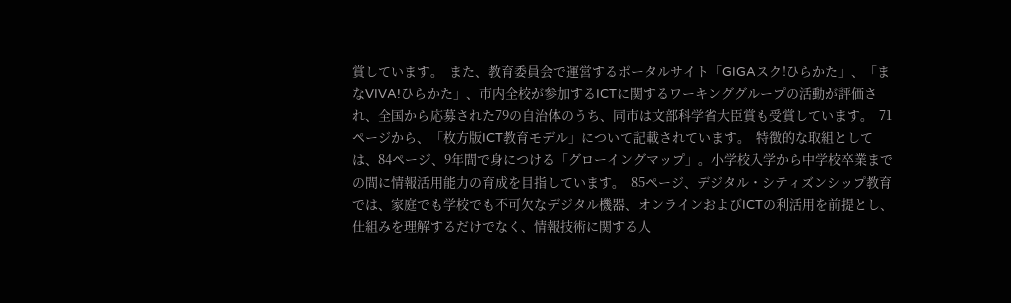賞しています。  また、教育委員会で運営するポータルサイト「GIGAスク!ひらかた」、「まなVIVA!ひらかた」、市内全校が参加するICTに関するワーキンググループの活動が評価され、全国から応募された79の自治体のうち、同市は文部科学省大臣賞も受賞しています。  71ページから、「枚方版ICT教育モデル」について記載されています。  特徴的な取組としては、84ページ、9年間で身につける「グローイングマップ」。小学校入学から中学校卒業までの間に情報活用能力の育成を目指しています。  85ページ、デジタル・シティズンシップ教育では、家庭でも学校でも不可欠なデジタル機器、オンラインおよびICTの利活用を前提とし、仕組みを理解するだけでなく、情報技術に関する人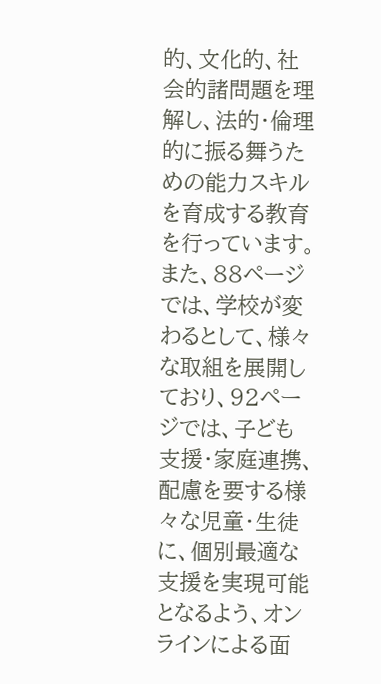的、文化的、社会的諸問題を理解し、法的・倫理的に振る舞うための能力スキルを育成する教育を行っています。  また、88ページでは、学校が変わるとして、様々な取組を展開しており、92ページでは、子ども支援・家庭連携、配慮を要する様々な児童・生徒に、個別最適な支援を実現可能となるよう、オンラインによる面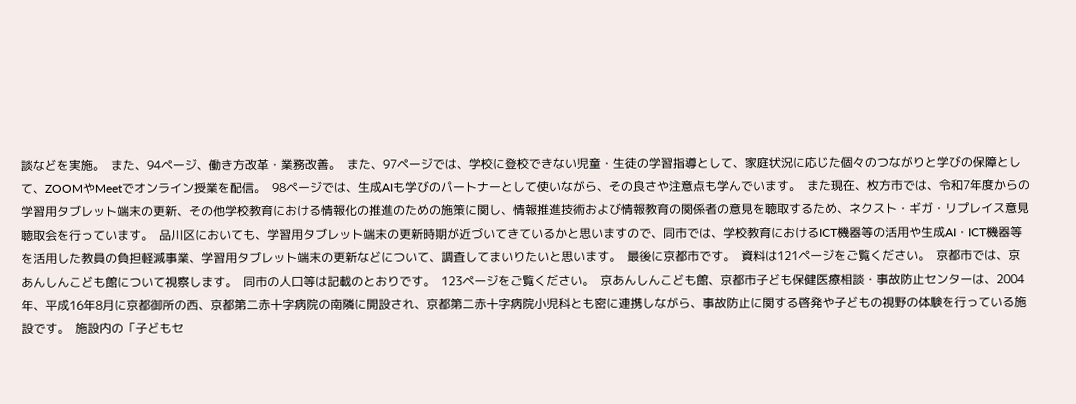談などを実施。  また、94ページ、働き方改革・業務改善。  また、97ページでは、学校に登校できない児童・生徒の学習指導として、家庭状況に応じた個々のつながりと学びの保障として、ZOOMやMeetでオンライン授業を配信。  98ページでは、生成AIも学びのパートナーとして使いながら、その良さや注意点も学んでいます。  また現在、枚方市では、令和7年度からの学習用タブレット端末の更新、その他学校教育における情報化の推進のための施策に関し、情報推進技術および情報教育の関係者の意見を聴取するため、ネクスト・ギガ・リプレイス意見聴取会を行っています。  品川区においても、学習用タブレット端末の更新時期が近づいてきているかと思いますので、同市では、学校教育におけるICT機器等の活用や生成AI・ICT機器等を活用した教員の負担軽減事業、学習用タブレット端末の更新などについて、調査してまいりたいと思います。  最後に京都市です。  資料は121ページをご覧ください。  京都市では、京あんしんこども館について視察します。  同市の人口等は記載のとおりです。  123ページをご覧ください。  京あんしんこども館、京都市子ども保健医療相談・事故防止センターは、2004年、平成16年8月に京都御所の西、京都第二赤十字病院の南隣に開設され、京都第二赤十字病院小児科とも密に連携しながら、事故防止に関する啓発や子どもの視野の体験を行っている施設です。  施設内の「子どもセ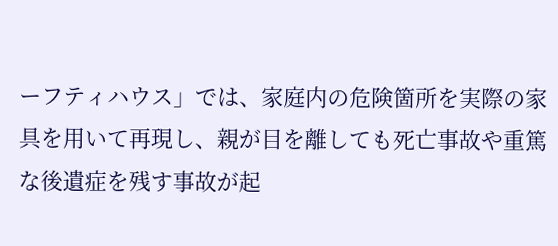ーフティハウス」では、家庭内の危険箇所を実際の家具を用いて再現し、親が目を離しても死亡事故や重篤な後遺症を残す事故が起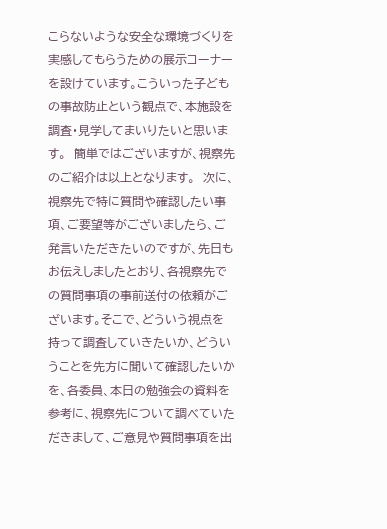こらないような安全な環境づくりを実感してもらうための展示コーナーを設けています。こういった子どもの事故防止という観点で、本施設を調査・見学してまいりたいと思います。  簡単ではございますが、視察先のご紹介は以上となります。  次に、視察先で特に質問や確認したい事項、ご要望等がございましたら、ご発言いただきたいのですが、先日もお伝えしましたとおり、各視察先での質問事項の事前送付の依頼がございます。そこで、どういう視点を持って調査していきたいか、どういうことを先方に聞いて確認したいかを、各委員、本日の勉強会の資料を参考に、視察先について調べていただきまして、ご意見や質問事項を出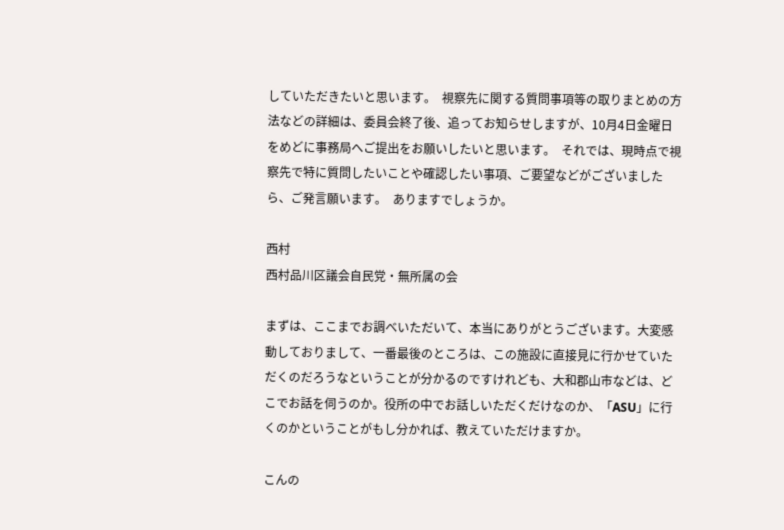していただきたいと思います。  視察先に関する質問事項等の取りまとめの方法などの詳細は、委員会終了後、追ってお知らせしますが、10月4日金曜日をめどに事務局へご提出をお願いしたいと思います。  それでは、現時点で視察先で特に質問したいことや確認したい事項、ご要望などがございましたら、ご発言願います。  ありますでしょうか。

西村
西村品川区議会自民党・無所属の会

まずは、ここまでお調べいただいて、本当にありがとうございます。大変感動しておりまして、一番最後のところは、この施設に直接見に行かせていただくのだろうなということが分かるのですけれども、大和郡山市などは、どこでお話を伺うのか。役所の中でお話しいただくだけなのか、「ASU」に行くのかということがもし分かれば、教えていただけますか。

こんの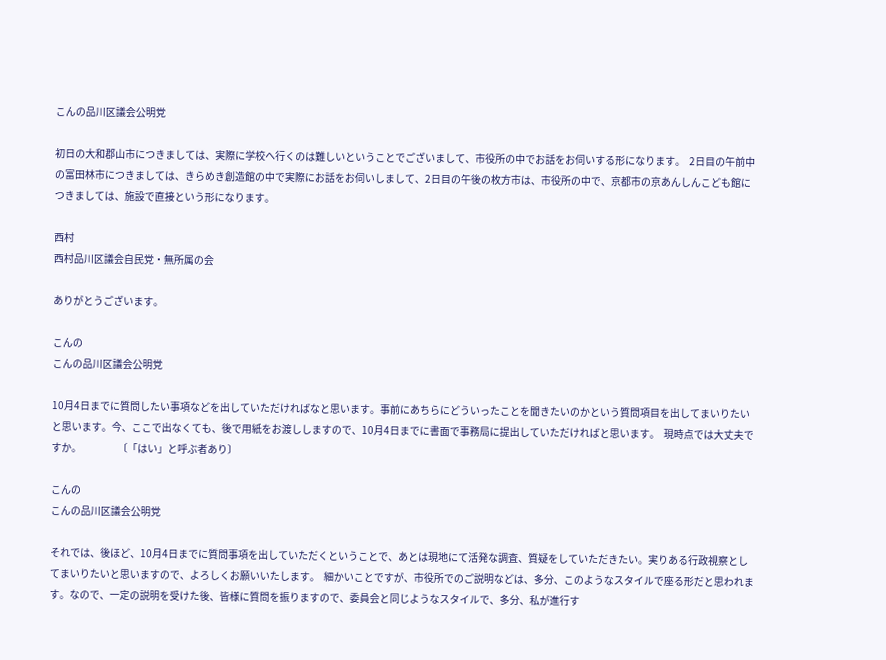こんの品川区議会公明党

初日の大和郡山市につきましては、実際に学校へ行くのは難しいということでございまして、市役所の中でお話をお伺いする形になります。  2日目の午前中の富田林市につきましては、きらめき創造館の中で実際にお話をお伺いしまして、2日目の午後の枚方市は、市役所の中で、京都市の京あんしんこども館につきましては、施設で直接という形になります。

西村
西村品川区議会自民党・無所属の会

ありがとうございます。

こんの
こんの品川区議会公明党

10月4日までに質問したい事項などを出していただければなと思います。事前にあちらにどういったことを聞きたいのかという質問項目を出してまいりたいと思います。今、ここで出なくても、後で用紙をお渡ししますので、10月4日までに書面で事務局に提出していただければと思います。  現時点では大丈夫ですか。                  〔「はい」と呼ぶ者あり〕

こんの
こんの品川区議会公明党

それでは、後ほど、10月4日までに質問事項を出していただくということで、あとは現地にて活発な調査、質疑をしていただきたい。実りある行政視察としてまいりたいと思いますので、よろしくお願いいたします。  細かいことですが、市役所でのご説明などは、多分、このようなスタイルで座る形だと思われます。なので、一定の説明を受けた後、皆様に質問を振りますので、委員会と同じようなスタイルで、多分、私が進行す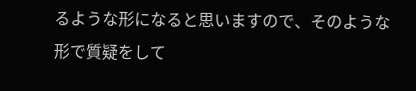るような形になると思いますので、そのような形で質疑をして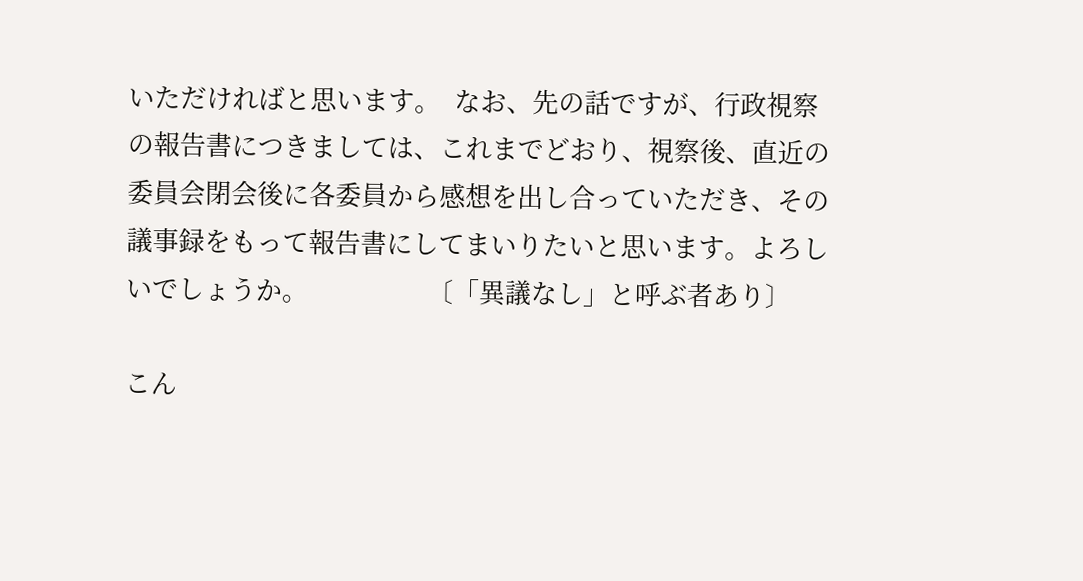いただければと思います。  なお、先の話ですが、行政視察の報告書につきましては、これまでどおり、視察後、直近の委員会閉会後に各委員から感想を出し合っていただき、その議事録をもって報告書にしてまいりたいと思います。よろしいでしょうか。                 〔「異議なし」と呼ぶ者あり〕

こん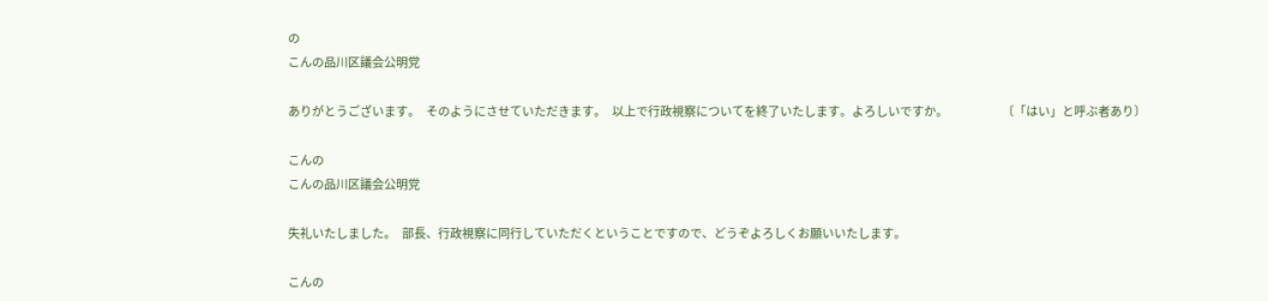の
こんの品川区議会公明党

ありがとうございます。  そのようにさせていただきます。  以上で行政視察についてを終了いたします。よろしいですか。                  〔「はい」と呼ぶ者あり〕

こんの
こんの品川区議会公明党

失礼いたしました。  部長、行政視察に同行していただくということですので、どうぞよろしくお願いいたします。

こんの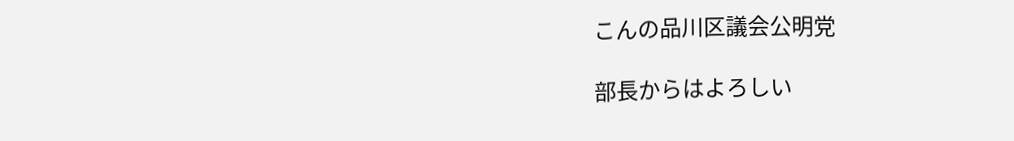こんの品川区議会公明党

部長からはよろしい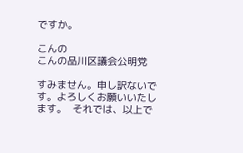ですか。

こんの
こんの品川区議会公明党

すみません。申し訳ないです。よろしくお願いいたします。  それでは、以上で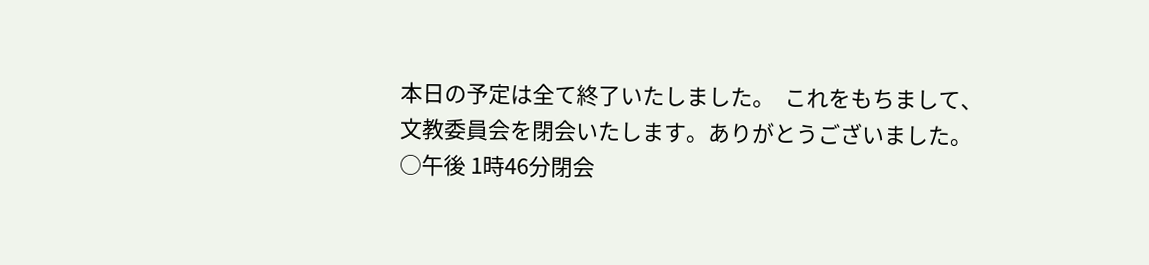本日の予定は全て終了いたしました。  これをもちまして、文教委員会を閉会いたします。ありがとうございました。                  ○午後 1時46分閉会